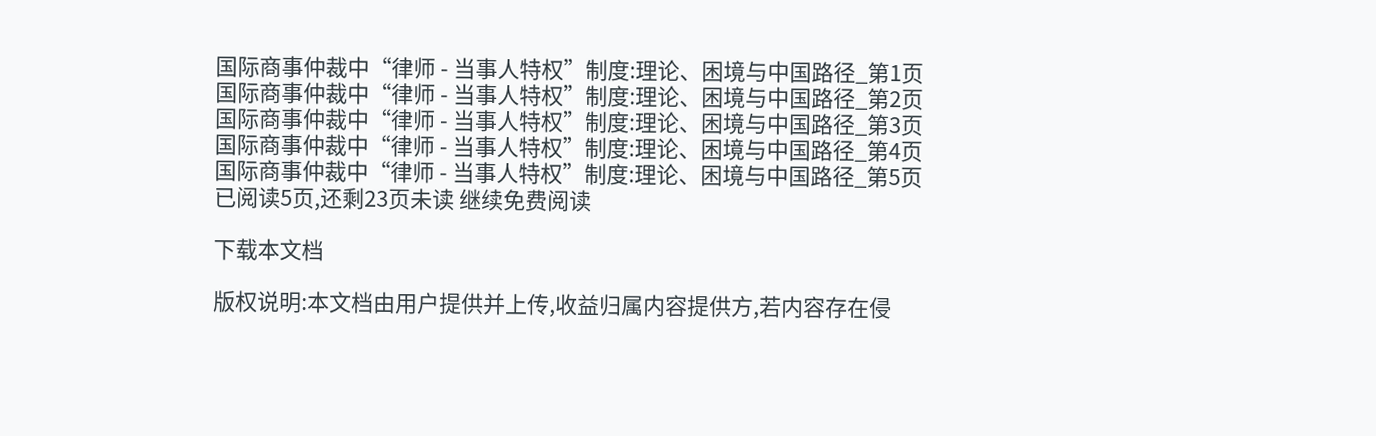国际商事仲裁中“律师 - 当事人特权”制度:理论、困境与中国路径_第1页
国际商事仲裁中“律师 - 当事人特权”制度:理论、困境与中国路径_第2页
国际商事仲裁中“律师 - 当事人特权”制度:理论、困境与中国路径_第3页
国际商事仲裁中“律师 - 当事人特权”制度:理论、困境与中国路径_第4页
国际商事仲裁中“律师 - 当事人特权”制度:理论、困境与中国路径_第5页
已阅读5页,还剩23页未读 继续免费阅读

下载本文档

版权说明:本文档由用户提供并上传,收益归属内容提供方,若内容存在侵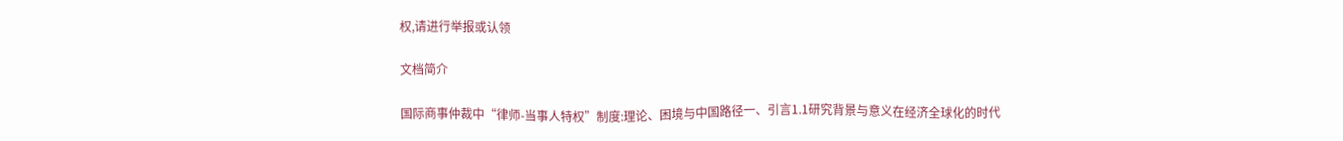权,请进行举报或认领

文档简介

国际商事仲裁中“律师-当事人特权”制度:理论、困境与中国路径一、引言1.1研究背景与意义在经济全球化的时代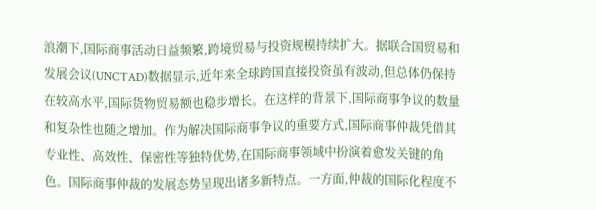浪潮下,国际商事活动日益频繁,跨境贸易与投资规模持续扩大。据联合国贸易和发展会议(UNCTAD)数据显示,近年来全球跨国直接投资虽有波动,但总体仍保持在较高水平,国际货物贸易额也稳步增长。在这样的背景下,国际商事争议的数量和复杂性也随之增加。作为解决国际商事争议的重要方式,国际商事仲裁凭借其专业性、高效性、保密性等独特优势,在国际商事领域中扮演着愈发关键的角色。国际商事仲裁的发展态势呈现出诸多新特点。一方面,仲裁的国际化程度不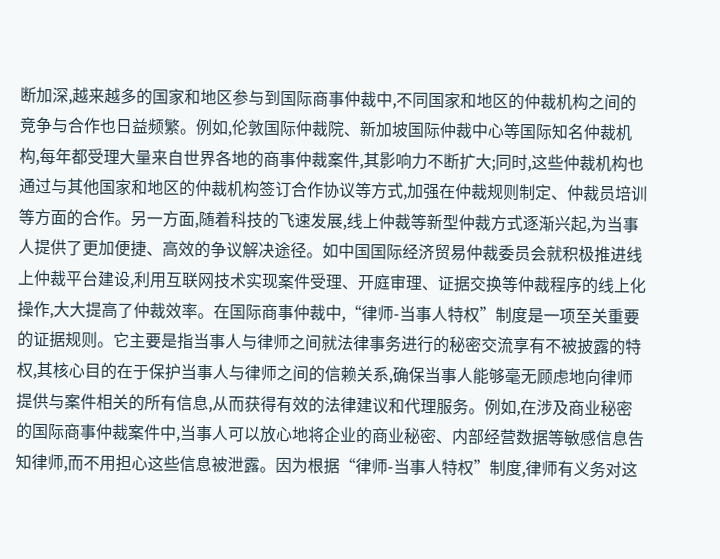断加深,越来越多的国家和地区参与到国际商事仲裁中,不同国家和地区的仲裁机构之间的竞争与合作也日益频繁。例如,伦敦国际仲裁院、新加坡国际仲裁中心等国际知名仲裁机构,每年都受理大量来自世界各地的商事仲裁案件,其影响力不断扩大;同时,这些仲裁机构也通过与其他国家和地区的仲裁机构签订合作协议等方式,加强在仲裁规则制定、仲裁员培训等方面的合作。另一方面,随着科技的飞速发展,线上仲裁等新型仲裁方式逐渐兴起,为当事人提供了更加便捷、高效的争议解决途径。如中国国际经济贸易仲裁委员会就积极推进线上仲裁平台建设,利用互联网技术实现案件受理、开庭审理、证据交换等仲裁程序的线上化操作,大大提高了仲裁效率。在国际商事仲裁中,“律师-当事人特权”制度是一项至关重要的证据规则。它主要是指当事人与律师之间就法律事务进行的秘密交流享有不被披露的特权,其核心目的在于保护当事人与律师之间的信赖关系,确保当事人能够毫无顾虑地向律师提供与案件相关的所有信息,从而获得有效的法律建议和代理服务。例如,在涉及商业秘密的国际商事仲裁案件中,当事人可以放心地将企业的商业秘密、内部经营数据等敏感信息告知律师,而不用担心这些信息被泄露。因为根据“律师-当事人特权”制度,律师有义务对这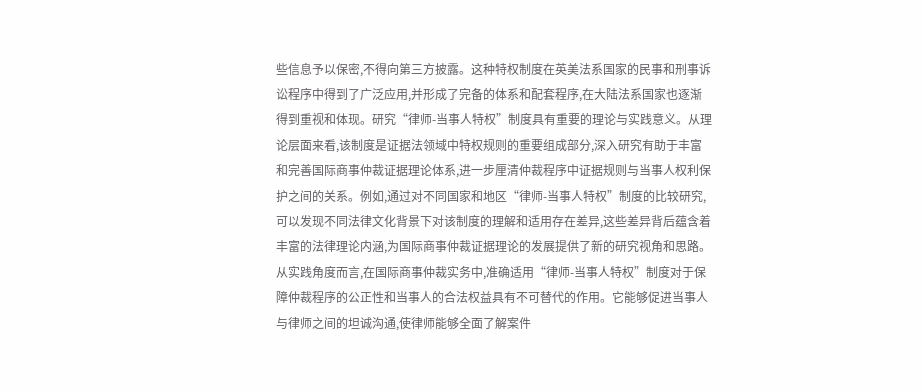些信息予以保密,不得向第三方披露。这种特权制度在英美法系国家的民事和刑事诉讼程序中得到了广泛应用,并形成了完备的体系和配套程序,在大陆法系国家也逐渐得到重视和体现。研究“律师-当事人特权”制度具有重要的理论与实践意义。从理论层面来看,该制度是证据法领域中特权规则的重要组成部分,深入研究有助于丰富和完善国际商事仲裁证据理论体系,进一步厘清仲裁程序中证据规则与当事人权利保护之间的关系。例如,通过对不同国家和地区“律师-当事人特权”制度的比较研究,可以发现不同法律文化背景下对该制度的理解和适用存在差异,这些差异背后蕴含着丰富的法律理论内涵,为国际商事仲裁证据理论的发展提供了新的研究视角和思路。从实践角度而言,在国际商事仲裁实务中,准确适用“律师-当事人特权”制度对于保障仲裁程序的公正性和当事人的合法权益具有不可替代的作用。它能够促进当事人与律师之间的坦诚沟通,使律师能够全面了解案件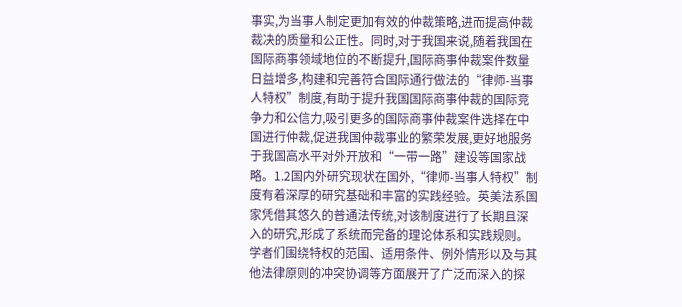事实,为当事人制定更加有效的仲裁策略,进而提高仲裁裁决的质量和公正性。同时,对于我国来说,随着我国在国际商事领域地位的不断提升,国际商事仲裁案件数量日益增多,构建和完善符合国际通行做法的“律师-当事人特权”制度,有助于提升我国国际商事仲裁的国际竞争力和公信力,吸引更多的国际商事仲裁案件选择在中国进行仲裁,促进我国仲裁事业的繁荣发展,更好地服务于我国高水平对外开放和“一带一路”建设等国家战略。1.2国内外研究现状在国外,“律师-当事人特权”制度有着深厚的研究基础和丰富的实践经验。英美法系国家凭借其悠久的普通法传统,对该制度进行了长期且深入的研究,形成了系统而完备的理论体系和实践规则。学者们围绕特权的范围、适用条件、例外情形以及与其他法律原则的冲突协调等方面展开了广泛而深入的探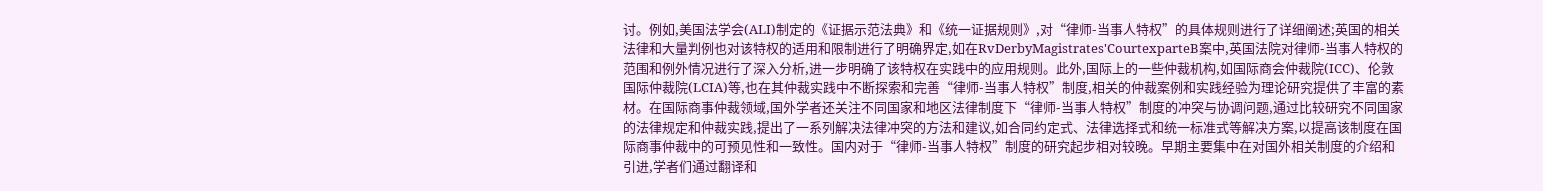讨。例如,美国法学会(ALI)制定的《证据示范法典》和《统一证据规则》,对“律师-当事人特权”的具体规则进行了详细阐述;英国的相关法律和大量判例也对该特权的适用和限制进行了明确界定,如在RvDerbyMagistrates'CourtexparteB案中,英国法院对律师-当事人特权的范围和例外情况进行了深入分析,进一步明确了该特权在实践中的应用规则。此外,国际上的一些仲裁机构,如国际商会仲裁院(ICC)、伦敦国际仲裁院(LCIA)等,也在其仲裁实践中不断探索和完善“律师-当事人特权”制度,相关的仲裁案例和实践经验为理论研究提供了丰富的素材。在国际商事仲裁领域,国外学者还关注不同国家和地区法律制度下“律师-当事人特权”制度的冲突与协调问题,通过比较研究不同国家的法律规定和仲裁实践,提出了一系列解决法律冲突的方法和建议,如合同约定式、法律选择式和统一标准式等解决方案,以提高该制度在国际商事仲裁中的可预见性和一致性。国内对于“律师-当事人特权”制度的研究起步相对较晚。早期主要集中在对国外相关制度的介绍和引进,学者们通过翻译和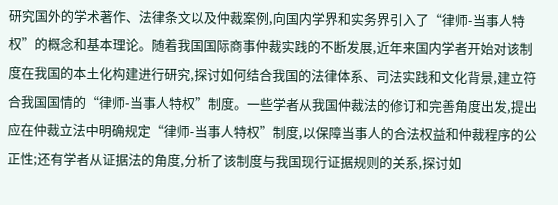研究国外的学术著作、法律条文以及仲裁案例,向国内学界和实务界引入了“律师-当事人特权”的概念和基本理论。随着我国国际商事仲裁实践的不断发展,近年来国内学者开始对该制度在我国的本土化构建进行研究,探讨如何结合我国的法律体系、司法实践和文化背景,建立符合我国国情的“律师-当事人特权”制度。一些学者从我国仲裁法的修订和完善角度出发,提出应在仲裁立法中明确规定“律师-当事人特权”制度,以保障当事人的合法权益和仲裁程序的公正性;还有学者从证据法的角度,分析了该制度与我国现行证据规则的关系,探讨如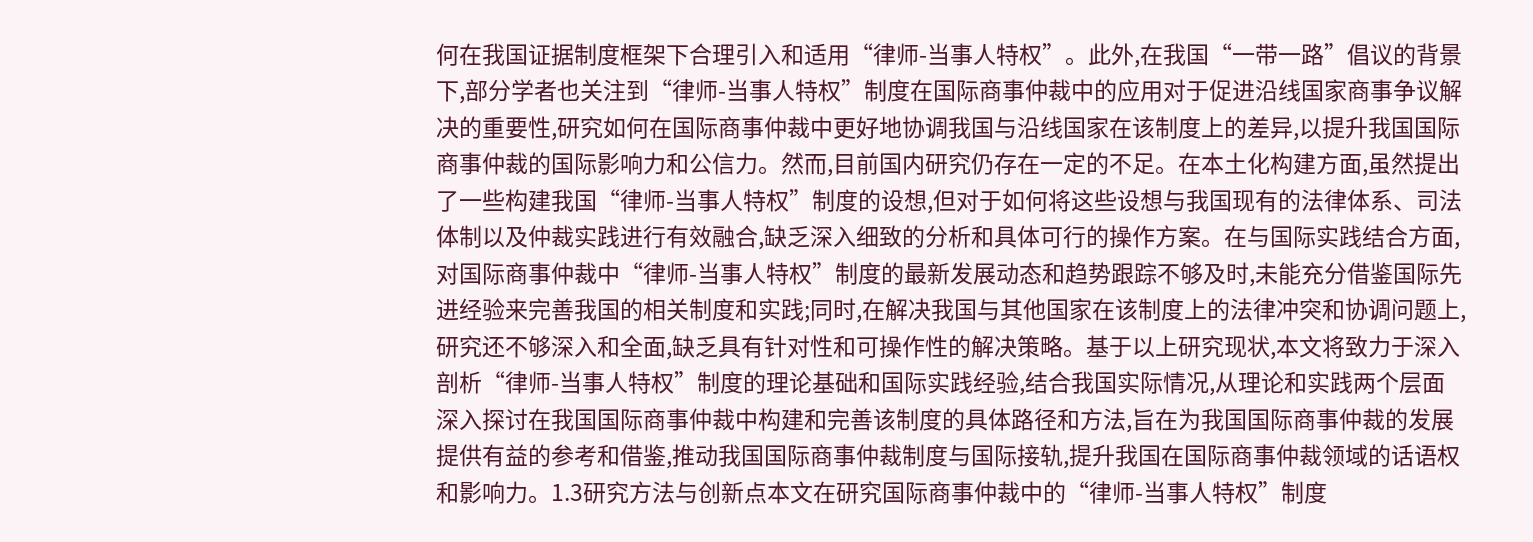何在我国证据制度框架下合理引入和适用“律师-当事人特权”。此外,在我国“一带一路”倡议的背景下,部分学者也关注到“律师-当事人特权”制度在国际商事仲裁中的应用对于促进沿线国家商事争议解决的重要性,研究如何在国际商事仲裁中更好地协调我国与沿线国家在该制度上的差异,以提升我国国际商事仲裁的国际影响力和公信力。然而,目前国内研究仍存在一定的不足。在本土化构建方面,虽然提出了一些构建我国“律师-当事人特权”制度的设想,但对于如何将这些设想与我国现有的法律体系、司法体制以及仲裁实践进行有效融合,缺乏深入细致的分析和具体可行的操作方案。在与国际实践结合方面,对国际商事仲裁中“律师-当事人特权”制度的最新发展动态和趋势跟踪不够及时,未能充分借鉴国际先进经验来完善我国的相关制度和实践;同时,在解决我国与其他国家在该制度上的法律冲突和协调问题上,研究还不够深入和全面,缺乏具有针对性和可操作性的解决策略。基于以上研究现状,本文将致力于深入剖析“律师-当事人特权”制度的理论基础和国际实践经验,结合我国实际情况,从理论和实践两个层面深入探讨在我国国际商事仲裁中构建和完善该制度的具体路径和方法,旨在为我国国际商事仲裁的发展提供有益的参考和借鉴,推动我国国际商事仲裁制度与国际接轨,提升我国在国际商事仲裁领域的话语权和影响力。1.3研究方法与创新点本文在研究国际商事仲裁中的“律师-当事人特权”制度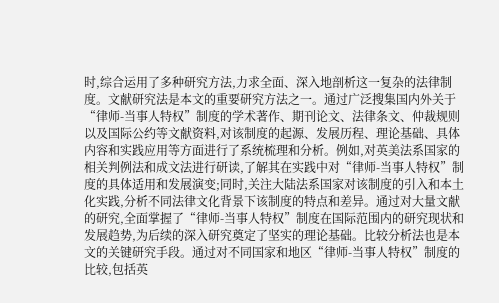时,综合运用了多种研究方法,力求全面、深入地剖析这一复杂的法律制度。文献研究法是本文的重要研究方法之一。通过广泛搜集国内外关于“律师-当事人特权”制度的学术著作、期刊论文、法律条文、仲裁规则以及国际公约等文献资料,对该制度的起源、发展历程、理论基础、具体内容和实践应用等方面进行了系统梳理和分析。例如,对英美法系国家的相关判例法和成文法进行研读,了解其在实践中对“律师-当事人特权”制度的具体适用和发展演变;同时,关注大陆法系国家对该制度的引入和本土化实践,分析不同法律文化背景下该制度的特点和差异。通过对大量文献的研究,全面掌握了“律师-当事人特权”制度在国际范围内的研究现状和发展趋势,为后续的深入研究奠定了坚实的理论基础。比较分析法也是本文的关键研究手段。通过对不同国家和地区“律师-当事人特权”制度的比较,包括英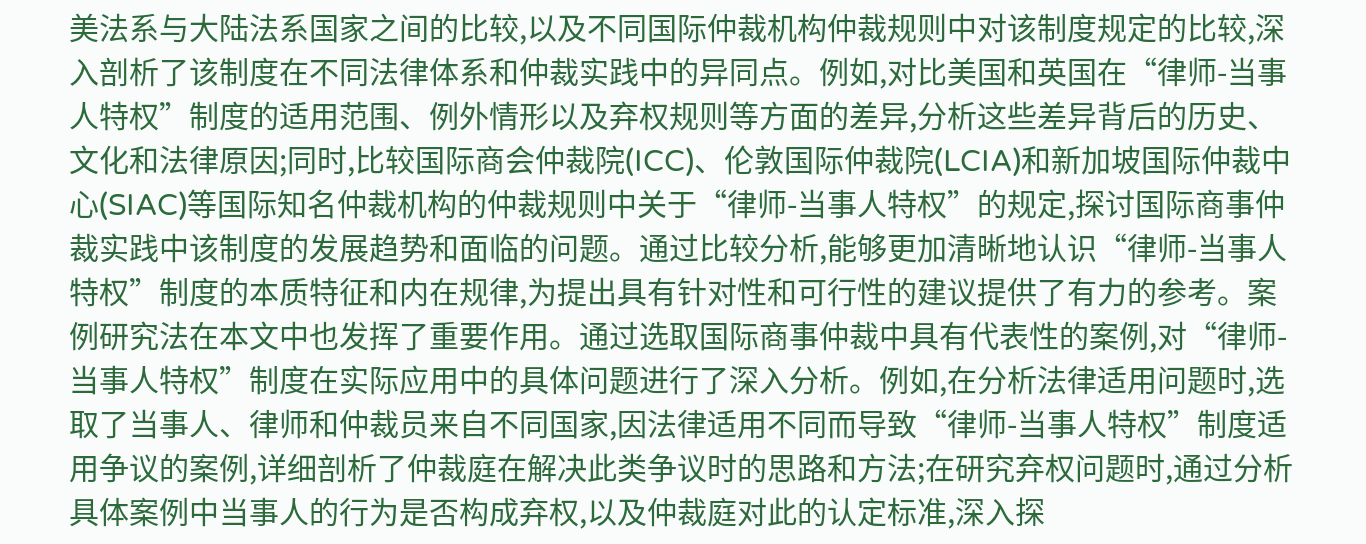美法系与大陆法系国家之间的比较,以及不同国际仲裁机构仲裁规则中对该制度规定的比较,深入剖析了该制度在不同法律体系和仲裁实践中的异同点。例如,对比美国和英国在“律师-当事人特权”制度的适用范围、例外情形以及弃权规则等方面的差异,分析这些差异背后的历史、文化和法律原因;同时,比较国际商会仲裁院(ICC)、伦敦国际仲裁院(LCIA)和新加坡国际仲裁中心(SIAC)等国际知名仲裁机构的仲裁规则中关于“律师-当事人特权”的规定,探讨国际商事仲裁实践中该制度的发展趋势和面临的问题。通过比较分析,能够更加清晰地认识“律师-当事人特权”制度的本质特征和内在规律,为提出具有针对性和可行性的建议提供了有力的参考。案例研究法在本文中也发挥了重要作用。通过选取国际商事仲裁中具有代表性的案例,对“律师-当事人特权”制度在实际应用中的具体问题进行了深入分析。例如,在分析法律适用问题时,选取了当事人、律师和仲裁员来自不同国家,因法律适用不同而导致“律师-当事人特权”制度适用争议的案例,详细剖析了仲裁庭在解决此类争议时的思路和方法;在研究弃权问题时,通过分析具体案例中当事人的行为是否构成弃权,以及仲裁庭对此的认定标准,深入探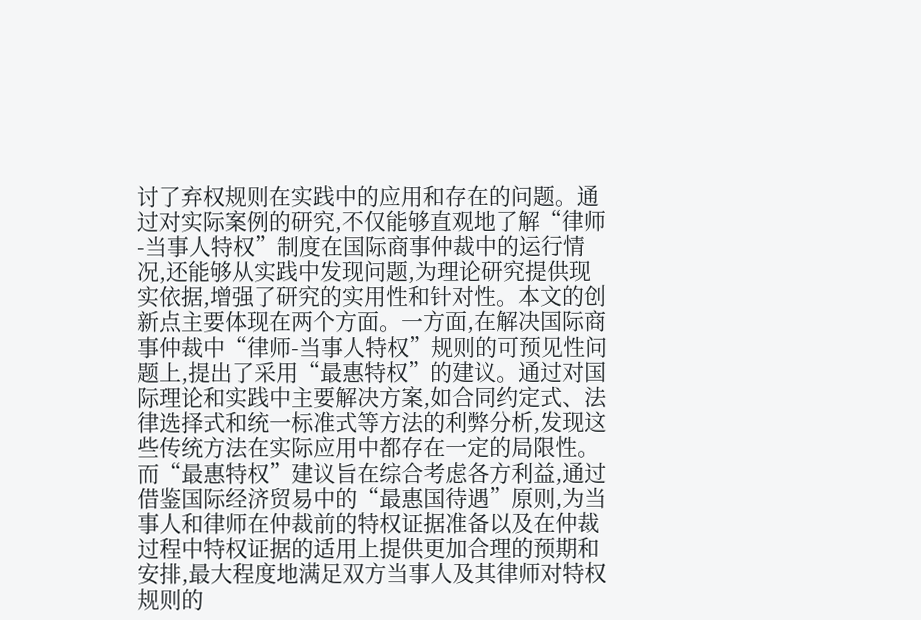讨了弃权规则在实践中的应用和存在的问题。通过对实际案例的研究,不仅能够直观地了解“律师-当事人特权”制度在国际商事仲裁中的运行情况,还能够从实践中发现问题,为理论研究提供现实依据,增强了研究的实用性和针对性。本文的创新点主要体现在两个方面。一方面,在解决国际商事仲裁中“律师-当事人特权”规则的可预见性问题上,提出了采用“最惠特权”的建议。通过对国际理论和实践中主要解决方案,如合同约定式、法律选择式和统一标准式等方法的利弊分析,发现这些传统方法在实际应用中都存在一定的局限性。而“最惠特权”建议旨在综合考虑各方利益,通过借鉴国际经济贸易中的“最惠国待遇”原则,为当事人和律师在仲裁前的特权证据准备以及在仲裁过程中特权证据的适用上提供更加合理的预期和安排,最大程度地满足双方当事人及其律师对特权规则的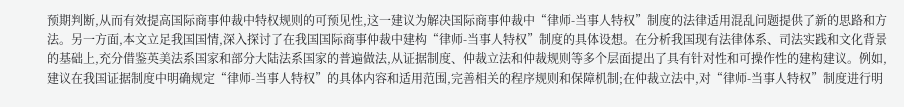预期判断,从而有效提高国际商事仲裁中特权规则的可预见性,这一建议为解决国际商事仲裁中“律师-当事人特权”制度的法律适用混乱问题提供了新的思路和方法。另一方面,本文立足我国国情,深入探讨了在我国国际商事仲裁中建构“律师-当事人特权”制度的具体设想。在分析我国现有法律体系、司法实践和文化背景的基础上,充分借鉴英美法系国家和部分大陆法系国家的普遍做法,从证据制度、仲裁立法和仲裁规则等多个层面提出了具有针对性和可操作性的建构建议。例如,建议在我国证据制度中明确规定“律师-当事人特权”的具体内容和适用范围,完善相关的程序规则和保障机制;在仲裁立法中,对“律师-当事人特权”制度进行明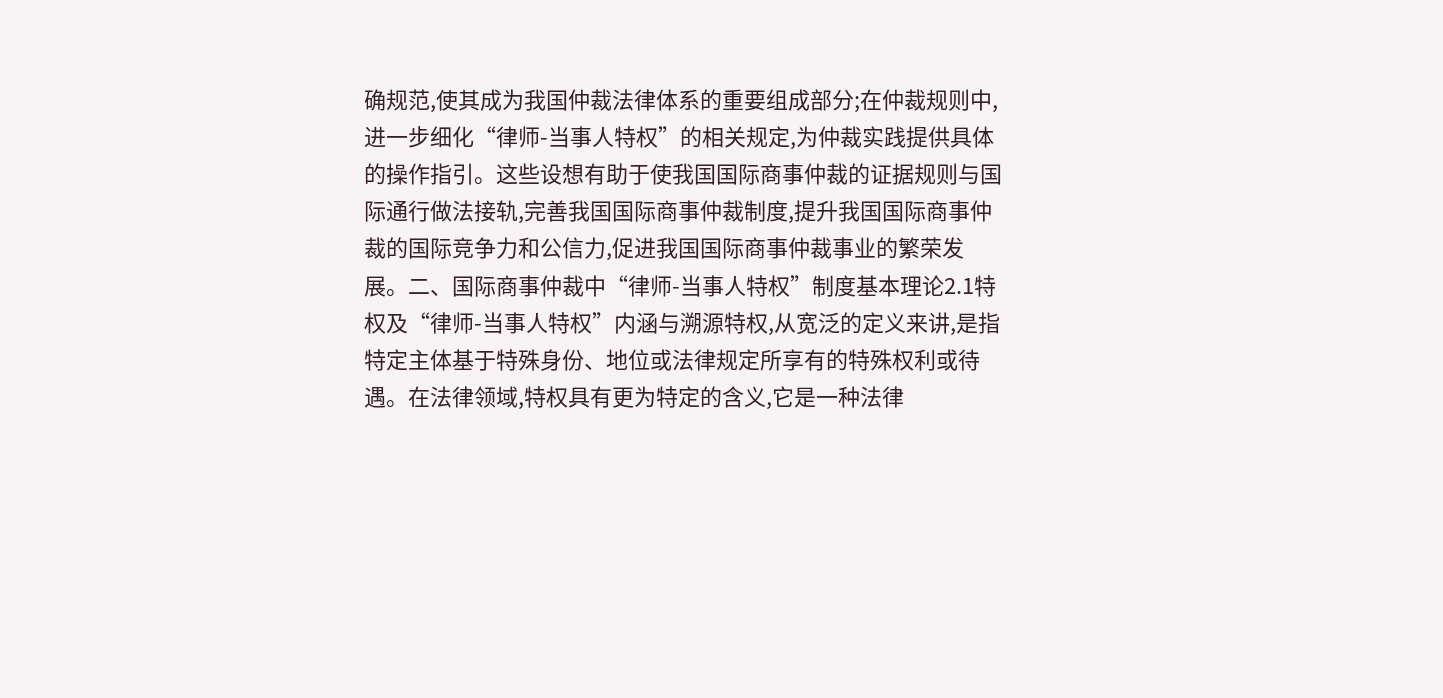确规范,使其成为我国仲裁法律体系的重要组成部分;在仲裁规则中,进一步细化“律师-当事人特权”的相关规定,为仲裁实践提供具体的操作指引。这些设想有助于使我国国际商事仲裁的证据规则与国际通行做法接轨,完善我国国际商事仲裁制度,提升我国国际商事仲裁的国际竞争力和公信力,促进我国国际商事仲裁事业的繁荣发展。二、国际商事仲裁中“律师-当事人特权”制度基本理论2.1特权及“律师-当事人特权”内涵与溯源特权,从宽泛的定义来讲,是指特定主体基于特殊身份、地位或法律规定所享有的特殊权利或待遇。在法律领域,特权具有更为特定的含义,它是一种法律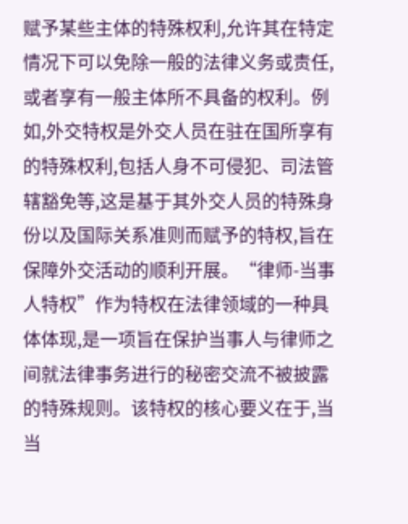赋予某些主体的特殊权利,允许其在特定情况下可以免除一般的法律义务或责任,或者享有一般主体所不具备的权利。例如,外交特权是外交人员在驻在国所享有的特殊权利,包括人身不可侵犯、司法管辖豁免等,这是基于其外交人员的特殊身份以及国际关系准则而赋予的特权,旨在保障外交活动的顺利开展。“律师-当事人特权”作为特权在法律领域的一种具体体现,是一项旨在保护当事人与律师之间就法律事务进行的秘密交流不被披露的特殊规则。该特权的核心要义在于,当当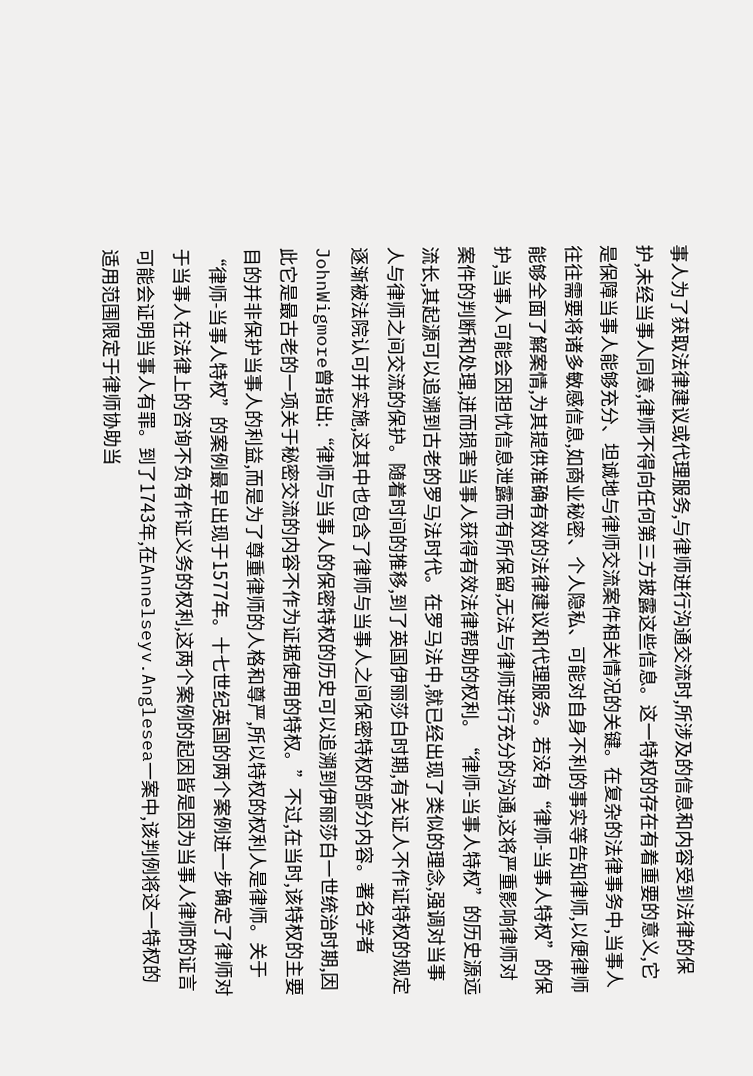事人为了获取法律建议或代理服务,与律师进行沟通交流时,所涉及的信息和内容受到法律的保护,未经当事人同意,律师不得向任何第三方披露这些信息。这一特权的存在有着重要的意义,它是保障当事人能够充分、坦诚地与律师交流案件相关情况的关键。在复杂的法律事务中,当事人往往需要将诸多敏感信息,如商业秘密、个人隐私、可能对自身不利的事实等告知律师,以便律师能够全面了解案情,为其提供准确有效的法律建议和代理服务。若没有“律师-当事人特权”的保护,当事人可能会因担忧信息泄露而有所保留,无法与律师进行充分的沟通,这将严重影响律师对案件的判断和处理,进而损害当事人获得有效法律帮助的权利。“律师-当事人特权”的历史源远流长,其起源可以追溯到古老的罗马法时代。在罗马法中,就已经出现了类似的理念,强调对当事人与律师之间交流的保护。随着时间的推移,到了英国伊丽莎白时期,有关证人不作证特权的规定逐渐被法院认可并实施,这其中也包含了律师与当事人之间保密特权的部分内容。著名学者JohnWigmore曾指出:“律师与当事人的保密特权的历史可以追溯到伊丽莎白一世统治时期,因此它是最古老的一项关于秘密交流的内容不作为证据使用的特权。”不过,在当时,该特权的主要目的并非保护当事人的利益,而是为了尊重律师的人格和尊严,所以特权的权利人是律师。关于“律师-当事人特权”的案例最早出现于1577年。十七世纪英国的两个案例进一步确定了律师对于当事人在法律上的咨询不负有作证义务的权利,这两个案例的起因皆是因为当事人律师的证言可能会证明当事人有罪。到了1743年,在Annelseyv.Anglesea一案中,该判例将这一特权的适用范围限定于律师协助当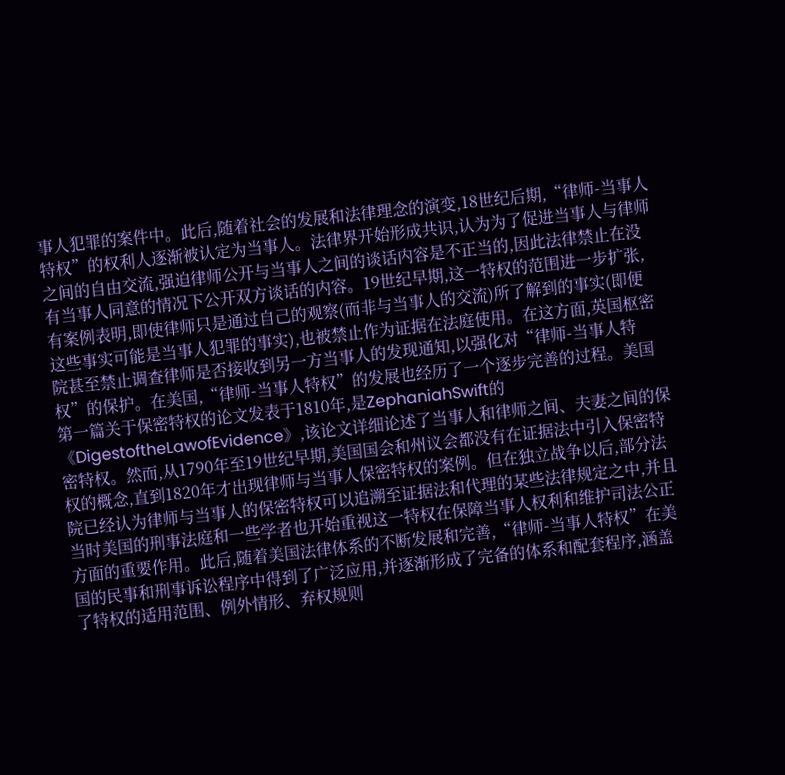事人犯罪的案件中。此后,随着社会的发展和法律理念的演变,18世纪后期,“律师-当事人特权”的权利人逐渐被认定为当事人。法律界开始形成共识,认为为了促进当事人与律师之间的自由交流,强迫律师公开与当事人之间的谈话内容是不正当的,因此法律禁止在没有当事人同意的情况下公开双方谈话的内容。19世纪早期,这一特权的范围进一步扩张,有案例表明,即使律师只是通过自己的观察(而非与当事人的交流)所了解到的事实(即便这些事实可能是当事人犯罪的事实),也被禁止作为证据在法庭使用。在这方面,英国枢密院甚至禁止调查律师是否接收到另一方当事人的发现通知,以强化对“律师-当事人特权”的保护。在美国,“律师-当事人特权”的发展也经历了一个逐步完善的过程。美国第一篇关于保密特权的论文发表于1810年,是ZephaniahSwift的《DigestoftheLawofEvidence》,该论文详细论述了当事人和律师之间、夫妻之间的保密特权。然而,从1790年至19世纪早期,美国国会和州议会都没有在证据法中引入保密特权的概念,直到1820年才出现律师与当事人保密特权的案例。但在独立战争以后,部分法院已经认为律师与当事人的保密特权可以追溯至证据法和代理的某些法律规定之中,并且当时美国的刑事法庭和一些学者也开始重视这一特权在保障当事人权利和维护司法公正方面的重要作用。此后,随着美国法律体系的不断发展和完善,“律师-当事人特权”在美国的民事和刑事诉讼程序中得到了广泛应用,并逐渐形成了完备的体系和配套程序,涵盖了特权的适用范围、例外情形、弃权规则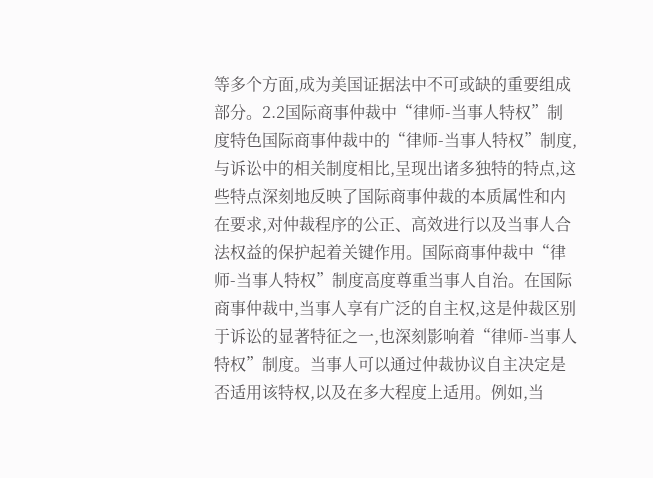等多个方面,成为美国证据法中不可或缺的重要组成部分。2.2国际商事仲裁中“律师-当事人特权”制度特色国际商事仲裁中的“律师-当事人特权”制度,与诉讼中的相关制度相比,呈现出诸多独特的特点,这些特点深刻地反映了国际商事仲裁的本质属性和内在要求,对仲裁程序的公正、高效进行以及当事人合法权益的保护起着关键作用。国际商事仲裁中“律师-当事人特权”制度高度尊重当事人自治。在国际商事仲裁中,当事人享有广泛的自主权,这是仲裁区别于诉讼的显著特征之一,也深刻影响着“律师-当事人特权”制度。当事人可以通过仲裁协议自主决定是否适用该特权,以及在多大程度上适用。例如,当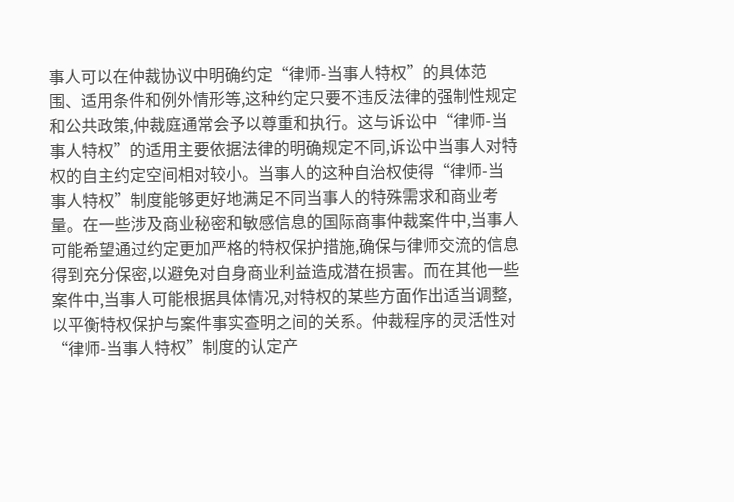事人可以在仲裁协议中明确约定“律师-当事人特权”的具体范围、适用条件和例外情形等,这种约定只要不违反法律的强制性规定和公共政策,仲裁庭通常会予以尊重和执行。这与诉讼中“律师-当事人特权”的适用主要依据法律的明确规定不同,诉讼中当事人对特权的自主约定空间相对较小。当事人的这种自治权使得“律师-当事人特权”制度能够更好地满足不同当事人的特殊需求和商业考量。在一些涉及商业秘密和敏感信息的国际商事仲裁案件中,当事人可能希望通过约定更加严格的特权保护措施,确保与律师交流的信息得到充分保密,以避免对自身商业利益造成潜在损害。而在其他一些案件中,当事人可能根据具体情况,对特权的某些方面作出适当调整,以平衡特权保护与案件事实查明之间的关系。仲裁程序的灵活性对“律师-当事人特权”制度的认定产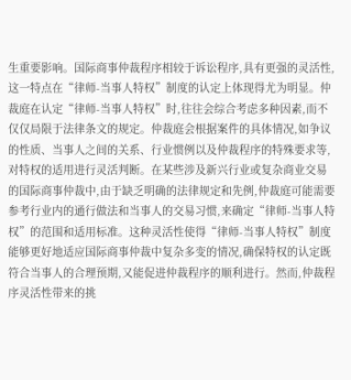生重要影响。国际商事仲裁程序相较于诉讼程序,具有更强的灵活性,这一特点在“律师-当事人特权”制度的认定上体现得尤为明显。仲裁庭在认定“律师-当事人特权”时,往往会综合考虑多种因素,而不仅仅局限于法律条文的规定。仲裁庭会根据案件的具体情况,如争议的性质、当事人之间的关系、行业惯例以及仲裁程序的特殊要求等,对特权的适用进行灵活判断。在某些涉及新兴行业或复杂商业交易的国际商事仲裁中,由于缺乏明确的法律规定和先例,仲裁庭可能需要参考行业内的通行做法和当事人的交易习惯,来确定“律师-当事人特权”的范围和适用标准。这种灵活性使得“律师-当事人特权”制度能够更好地适应国际商事仲裁中复杂多变的情况,确保特权的认定既符合当事人的合理预期,又能促进仲裁程序的顺利进行。然而,仲裁程序灵活性带来的挑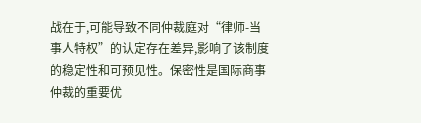战在于,可能导致不同仲裁庭对“律师-当事人特权”的认定存在差异,影响了该制度的稳定性和可预见性。保密性是国际商事仲裁的重要优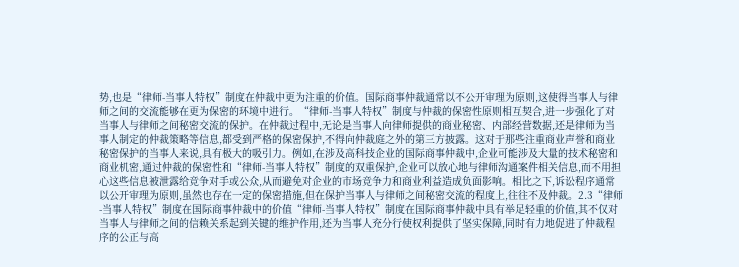势,也是“律师-当事人特权”制度在仲裁中更为注重的价值。国际商事仲裁通常以不公开审理为原则,这使得当事人与律师之间的交流能够在更为保密的环境中进行。“律师-当事人特权”制度与仲裁的保密性原则相互契合,进一步强化了对当事人与律师之间秘密交流的保护。在仲裁过程中,无论是当事人向律师提供的商业秘密、内部经营数据,还是律师为当事人制定的仲裁策略等信息,都受到严格的保密保护,不得向仲裁庭之外的第三方披露。这对于那些注重商业声誉和商业秘密保护的当事人来说,具有极大的吸引力。例如,在涉及高科技企业的国际商事仲裁中,企业可能涉及大量的技术秘密和商业机密,通过仲裁的保密性和“律师-当事人特权”制度的双重保护,企业可以放心地与律师沟通案件相关信息,而不用担心这些信息被泄露给竞争对手或公众,从而避免对企业的市场竞争力和商业利益造成负面影响。相比之下,诉讼程序通常以公开审理为原则,虽然也存在一定的保密措施,但在保护当事人与律师之间秘密交流的程度上,往往不及仲裁。2.3“律师-当事人特权”制度在国际商事仲裁中的价值“律师-当事人特权”制度在国际商事仲裁中具有举足轻重的价值,其不仅对当事人与律师之间的信赖关系起到关键的维护作用,还为当事人充分行使权利提供了坚实保障,同时有力地促进了仲裁程序的公正与高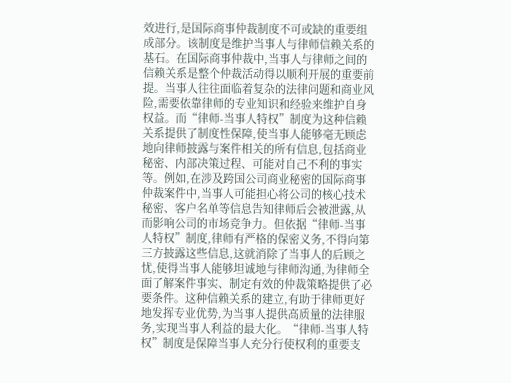效进行,是国际商事仲裁制度不可或缺的重要组成部分。该制度是维护当事人与律师信赖关系的基石。在国际商事仲裁中,当事人与律师之间的信赖关系是整个仲裁活动得以顺利开展的重要前提。当事人往往面临着复杂的法律问题和商业风险,需要依靠律师的专业知识和经验来维护自身权益。而“律师-当事人特权”制度为这种信赖关系提供了制度性保障,使当事人能够毫无顾虑地向律师披露与案件相关的所有信息,包括商业秘密、内部决策过程、可能对自己不利的事实等。例如,在涉及跨国公司商业秘密的国际商事仲裁案件中,当事人可能担心将公司的核心技术秘密、客户名单等信息告知律师后会被泄露,从而影响公司的市场竞争力。但依据“律师-当事人特权”制度,律师有严格的保密义务,不得向第三方披露这些信息,这就消除了当事人的后顾之忧,使得当事人能够坦诚地与律师沟通,为律师全面了解案件事实、制定有效的仲裁策略提供了必要条件。这种信赖关系的建立,有助于律师更好地发挥专业优势,为当事人提供高质量的法律服务,实现当事人利益的最大化。“律师-当事人特权”制度是保障当事人充分行使权利的重要支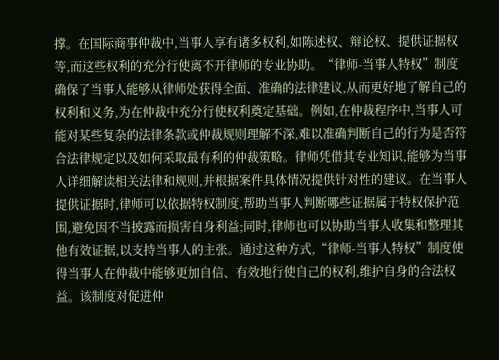撑。在国际商事仲裁中,当事人享有诸多权利,如陈述权、辩论权、提供证据权等,而这些权利的充分行使离不开律师的专业协助。“律师-当事人特权”制度确保了当事人能够从律师处获得全面、准确的法律建议,从而更好地了解自己的权利和义务,为在仲裁中充分行使权利奠定基础。例如,在仲裁程序中,当事人可能对某些复杂的法律条款或仲裁规则理解不深,难以准确判断自己的行为是否符合法律规定以及如何采取最有利的仲裁策略。律师凭借其专业知识,能够为当事人详细解读相关法律和规则,并根据案件具体情况提供针对性的建议。在当事人提供证据时,律师可以依据特权制度,帮助当事人判断哪些证据属于特权保护范围,避免因不当披露而损害自身利益;同时,律师也可以协助当事人收集和整理其他有效证据,以支持当事人的主张。通过这种方式,“律师-当事人特权”制度使得当事人在仲裁中能够更加自信、有效地行使自己的权利,维护自身的合法权益。该制度对促进仲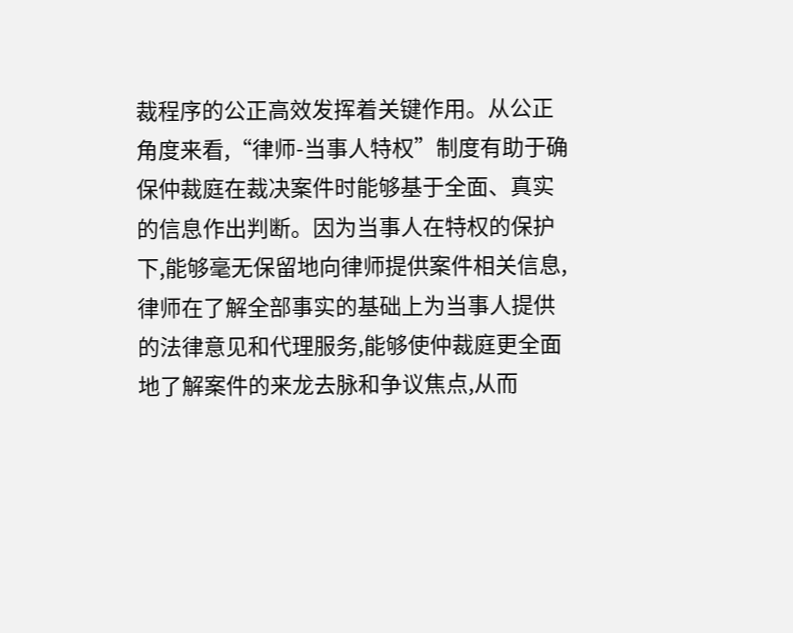裁程序的公正高效发挥着关键作用。从公正角度来看,“律师-当事人特权”制度有助于确保仲裁庭在裁决案件时能够基于全面、真实的信息作出判断。因为当事人在特权的保护下,能够毫无保留地向律师提供案件相关信息,律师在了解全部事实的基础上为当事人提供的法律意见和代理服务,能够使仲裁庭更全面地了解案件的来龙去脉和争议焦点,从而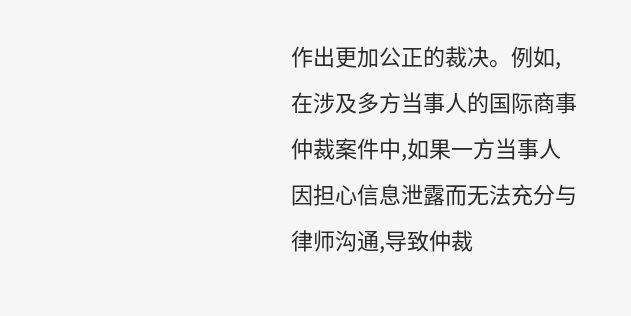作出更加公正的裁决。例如,在涉及多方当事人的国际商事仲裁案件中,如果一方当事人因担心信息泄露而无法充分与律师沟通,导致仲裁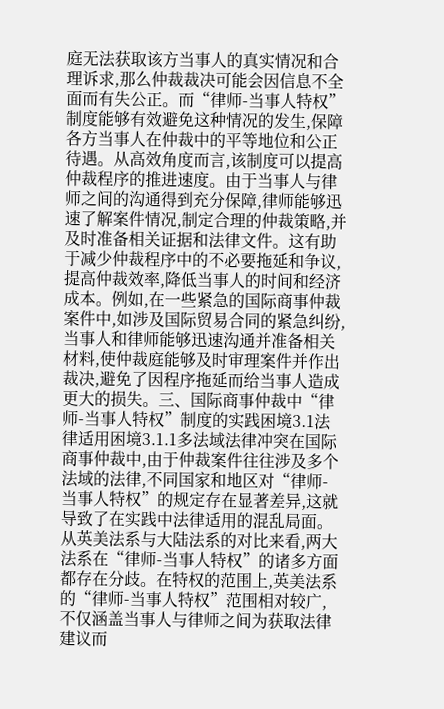庭无法获取该方当事人的真实情况和合理诉求,那么仲裁裁决可能会因信息不全面而有失公正。而“律师-当事人特权”制度能够有效避免这种情况的发生,保障各方当事人在仲裁中的平等地位和公正待遇。从高效角度而言,该制度可以提高仲裁程序的推进速度。由于当事人与律师之间的沟通得到充分保障,律师能够迅速了解案件情况,制定合理的仲裁策略,并及时准备相关证据和法律文件。这有助于减少仲裁程序中的不必要拖延和争议,提高仲裁效率,降低当事人的时间和经济成本。例如,在一些紧急的国际商事仲裁案件中,如涉及国际贸易合同的紧急纠纷,当事人和律师能够迅速沟通并准备相关材料,使仲裁庭能够及时审理案件并作出裁决,避免了因程序拖延而给当事人造成更大的损失。三、国际商事仲裁中“律师-当事人特权”制度的实践困境3.1法律适用困境3.1.1多法域法律冲突在国际商事仲裁中,由于仲裁案件往往涉及多个法域的法律,不同国家和地区对“律师-当事人特权”的规定存在显著差异,这就导致了在实践中法律适用的混乱局面。从英美法系与大陆法系的对比来看,两大法系在“律师-当事人特权”的诸多方面都存在分歧。在特权的范围上,英美法系的“律师-当事人特权”范围相对较广,不仅涵盖当事人与律师之间为获取法律建议而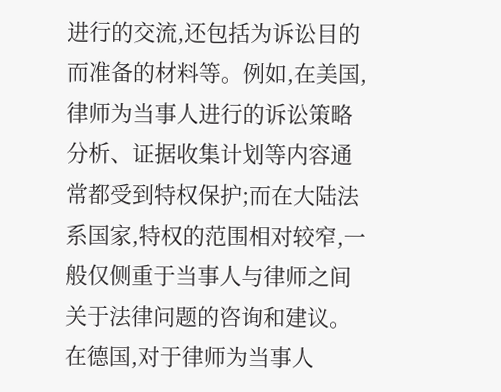进行的交流,还包括为诉讼目的而准备的材料等。例如,在美国,律师为当事人进行的诉讼策略分析、证据收集计划等内容通常都受到特权保护;而在大陆法系国家,特权的范围相对较窄,一般仅侧重于当事人与律师之间关于法律问题的咨询和建议。在德国,对于律师为当事人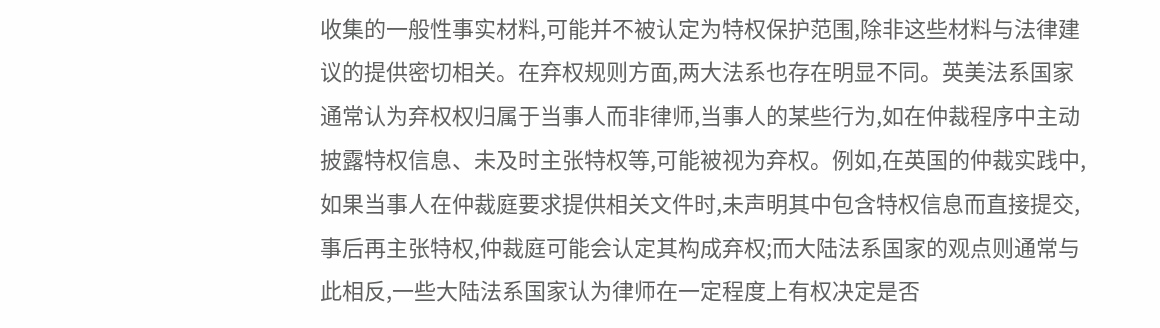收集的一般性事实材料,可能并不被认定为特权保护范围,除非这些材料与法律建议的提供密切相关。在弃权规则方面,两大法系也存在明显不同。英美法系国家通常认为弃权权归属于当事人而非律师,当事人的某些行为,如在仲裁程序中主动披露特权信息、未及时主张特权等,可能被视为弃权。例如,在英国的仲裁实践中,如果当事人在仲裁庭要求提供相关文件时,未声明其中包含特权信息而直接提交,事后再主张特权,仲裁庭可能会认定其构成弃权;而大陆法系国家的观点则通常与此相反,一些大陆法系国家认为律师在一定程度上有权决定是否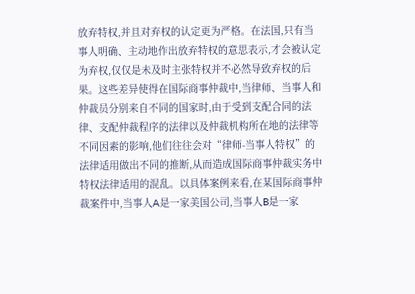放弃特权,并且对弃权的认定更为严格。在法国,只有当事人明确、主动地作出放弃特权的意思表示,才会被认定为弃权,仅仅是未及时主张特权并不必然导致弃权的后果。这些差异使得在国际商事仲裁中,当律师、当事人和仲裁员分别来自不同的国家时,由于受到支配合同的法律、支配仲裁程序的法律以及仲裁机构所在地的法律等不同因素的影响,他们往往会对“律师-当事人特权”的法律适用做出不同的推断,从而造成国际商事仲裁实务中特权法律适用的混乱。以具体案例来看,在某国际商事仲裁案件中,当事人A是一家美国公司,当事人B是一家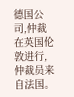德国公司,仲裁在英国伦敦进行,仲裁员来自法国。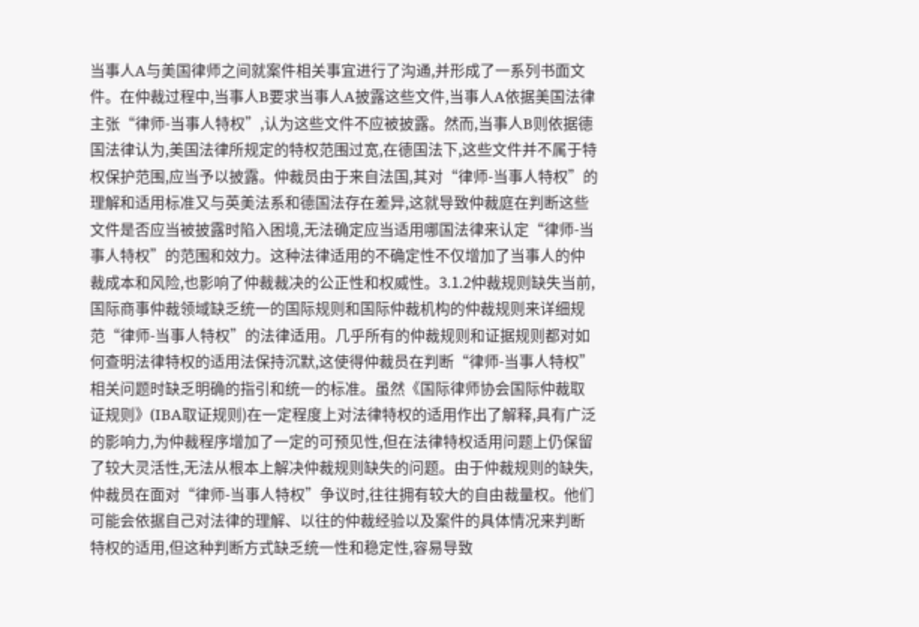当事人A与美国律师之间就案件相关事宜进行了沟通,并形成了一系列书面文件。在仲裁过程中,当事人B要求当事人A披露这些文件,当事人A依据美国法律主张“律师-当事人特权”,认为这些文件不应被披露。然而,当事人B则依据德国法律认为,美国法律所规定的特权范围过宽,在德国法下,这些文件并不属于特权保护范围,应当予以披露。仲裁员由于来自法国,其对“律师-当事人特权”的理解和适用标准又与英美法系和德国法存在差异,这就导致仲裁庭在判断这些文件是否应当被披露时陷入困境,无法确定应当适用哪国法律来认定“律师-当事人特权”的范围和效力。这种法律适用的不确定性不仅增加了当事人的仲裁成本和风险,也影响了仲裁裁决的公正性和权威性。3.1.2仲裁规则缺失当前,国际商事仲裁领域缺乏统一的国际规则和国际仲裁机构的仲裁规则来详细规范“律师-当事人特权”的法律适用。几乎所有的仲裁规则和证据规则都对如何查明法律特权的适用法保持沉默,这使得仲裁员在判断“律师-当事人特权”相关问题时缺乏明确的指引和统一的标准。虽然《国际律师协会国际仲裁取证规则》(IBA取证规则)在一定程度上对法律特权的适用作出了解释,具有广泛的影响力,为仲裁程序增加了一定的可预见性,但在法律特权适用问题上仍保留了较大灵活性,无法从根本上解决仲裁规则缺失的问题。由于仲裁规则的缺失,仲裁员在面对“律师-当事人特权”争议时,往往拥有较大的自由裁量权。他们可能会依据自己对法律的理解、以往的仲裁经验以及案件的具体情况来判断特权的适用,但这种判断方式缺乏统一性和稳定性,容易导致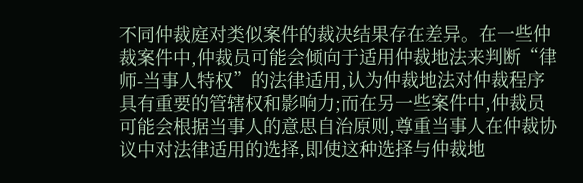不同仲裁庭对类似案件的裁决结果存在差异。在一些仲裁案件中,仲裁员可能会倾向于适用仲裁地法来判断“律师-当事人特权”的法律适用,认为仲裁地法对仲裁程序具有重要的管辖权和影响力;而在另一些案件中,仲裁员可能会根据当事人的意思自治原则,尊重当事人在仲裁协议中对法律适用的选择,即使这种选择与仲裁地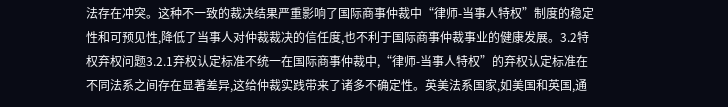法存在冲突。这种不一致的裁决结果严重影响了国际商事仲裁中“律师-当事人特权”制度的稳定性和可预见性,降低了当事人对仲裁裁决的信任度,也不利于国际商事仲裁事业的健康发展。3.2特权弃权问题3.2.1弃权认定标准不统一在国际商事仲裁中,“律师-当事人特权”的弃权认定标准在不同法系之间存在显著差异,这给仲裁实践带来了诸多不确定性。英美法系国家,如美国和英国,通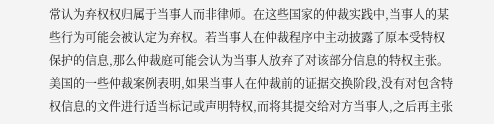常认为弃权权归属于当事人而非律师。在这些国家的仲裁实践中,当事人的某些行为可能会被认定为弃权。若当事人在仲裁程序中主动披露了原本受特权保护的信息,那么仲裁庭可能会认为当事人放弃了对该部分信息的特权主张。美国的一些仲裁案例表明,如果当事人在仲裁前的证据交换阶段,没有对包含特权信息的文件进行适当标记或声明特权,而将其提交给对方当事人,之后再主张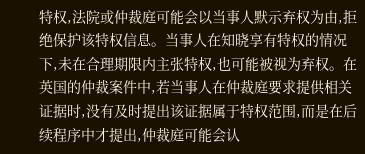特权,法院或仲裁庭可能会以当事人默示弃权为由,拒绝保护该特权信息。当事人在知晓享有特权的情况下,未在合理期限内主张特权,也可能被视为弃权。在英国的仲裁案件中,若当事人在仲裁庭要求提供相关证据时,没有及时提出该证据属于特权范围,而是在后续程序中才提出,仲裁庭可能会认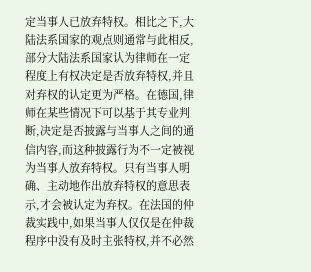定当事人已放弃特权。相比之下,大陆法系国家的观点则通常与此相反,部分大陆法系国家认为律师在一定程度上有权决定是否放弃特权,并且对弃权的认定更为严格。在德国,律师在某些情况下可以基于其专业判断,决定是否披露与当事人之间的通信内容,而这种披露行为不一定被视为当事人放弃特权。只有当事人明确、主动地作出放弃特权的意思表示,才会被认定为弃权。在法国的仲裁实践中,如果当事人仅仅是在仲裁程序中没有及时主张特权,并不必然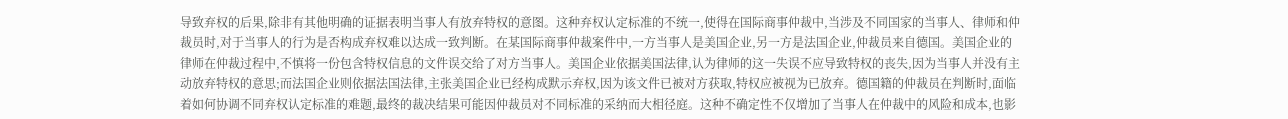导致弃权的后果,除非有其他明确的证据表明当事人有放弃特权的意图。这种弃权认定标准的不统一,使得在国际商事仲裁中,当涉及不同国家的当事人、律师和仲裁员时,对于当事人的行为是否构成弃权难以达成一致判断。在某国际商事仲裁案件中,一方当事人是美国企业,另一方是法国企业,仲裁员来自德国。美国企业的律师在仲裁过程中,不慎将一份包含特权信息的文件误交给了对方当事人。美国企业依据美国法律,认为律师的这一失误不应导致特权的丧失,因为当事人并没有主动放弃特权的意思;而法国企业则依据法国法律,主张美国企业已经构成默示弃权,因为该文件已被对方获取,特权应被视为已放弃。德国籍的仲裁员在判断时,面临着如何协调不同弃权认定标准的难题,最终的裁决结果可能因仲裁员对不同标准的采纳而大相径庭。这种不确定性不仅增加了当事人在仲裁中的风险和成本,也影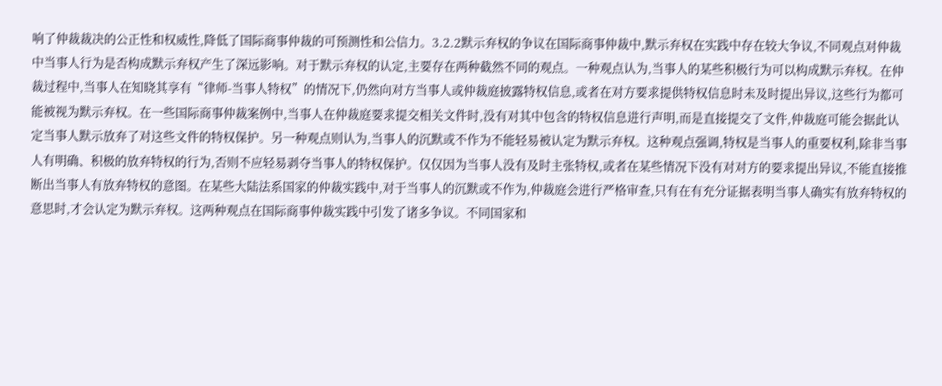响了仲裁裁决的公正性和权威性,降低了国际商事仲裁的可预测性和公信力。3.2.2默示弃权的争议在国际商事仲裁中,默示弃权在实践中存在较大争议,不同观点对仲裁中当事人行为是否构成默示弃权产生了深远影响。对于默示弃权的认定,主要存在两种截然不同的观点。一种观点认为,当事人的某些积极行为可以构成默示弃权。在仲裁过程中,当事人在知晓其享有“律师-当事人特权”的情况下,仍然向对方当事人或仲裁庭披露特权信息,或者在对方要求提供特权信息时未及时提出异议,这些行为都可能被视为默示弃权。在一些国际商事仲裁案例中,当事人在仲裁庭要求提交相关文件时,没有对其中包含的特权信息进行声明,而是直接提交了文件,仲裁庭可能会据此认定当事人默示放弃了对这些文件的特权保护。另一种观点则认为,当事人的沉默或不作为不能轻易被认定为默示弃权。这种观点强调,特权是当事人的重要权利,除非当事人有明确、积极的放弃特权的行为,否则不应轻易剥夺当事人的特权保护。仅仅因为当事人没有及时主张特权,或者在某些情况下没有对对方的要求提出异议,不能直接推断出当事人有放弃特权的意图。在某些大陆法系国家的仲裁实践中,对于当事人的沉默或不作为,仲裁庭会进行严格审查,只有在有充分证据表明当事人确实有放弃特权的意思时,才会认定为默示弃权。这两种观点在国际商事仲裁实践中引发了诸多争议。不同国家和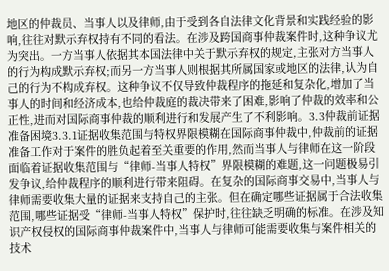地区的仲裁员、当事人以及律师,由于受到各自法律文化背景和实践经验的影响,往往对默示弃权持有不同的看法。在涉及跨国商事仲裁案件时,这种争议尤为突出。一方当事人依据其本国法律中关于默示弃权的规定,主张对方当事人的行为构成默示弃权;而另一方当事人则根据其所属国家或地区的法律,认为自己的行为不构成弃权。这种争议不仅导致仲裁程序的拖延和复杂化,增加了当事人的时间和经济成本,也给仲裁庭的裁决带来了困难,影响了仲裁的效率和公正性,进而对国际商事仲裁的顺利进行和发展产生了不利影响。3.3仲裁前证据准备困境3.3.1证据收集范围与特权界限模糊在国际商事仲裁中,仲裁前的证据准备工作对于案件的胜负起着至关重要的作用,然而当事人与律师在这一阶段面临着证据收集范围与“律师-当事人特权”界限模糊的难题,这一问题极易引发争议,给仲裁程序的顺利进行带来阻碍。在复杂的国际商事交易中,当事人与律师需要收集大量的证据来支持自己的主张。但在确定哪些证据属于合法收集范围,哪些证据受“律师-当事人特权”保护时,往往缺乏明确的标准。在涉及知识产权侵权的国际商事仲裁案件中,当事人与律师可能需要收集与案件相关的技术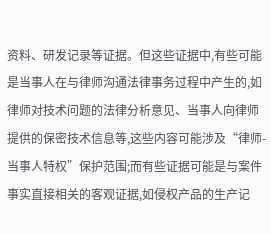资料、研发记录等证据。但这些证据中,有些可能是当事人在与律师沟通法律事务过程中产生的,如律师对技术问题的法律分析意见、当事人向律师提供的保密技术信息等,这些内容可能涉及“律师-当事人特权”保护范围;而有些证据可能是与案件事实直接相关的客观证据,如侵权产品的生产记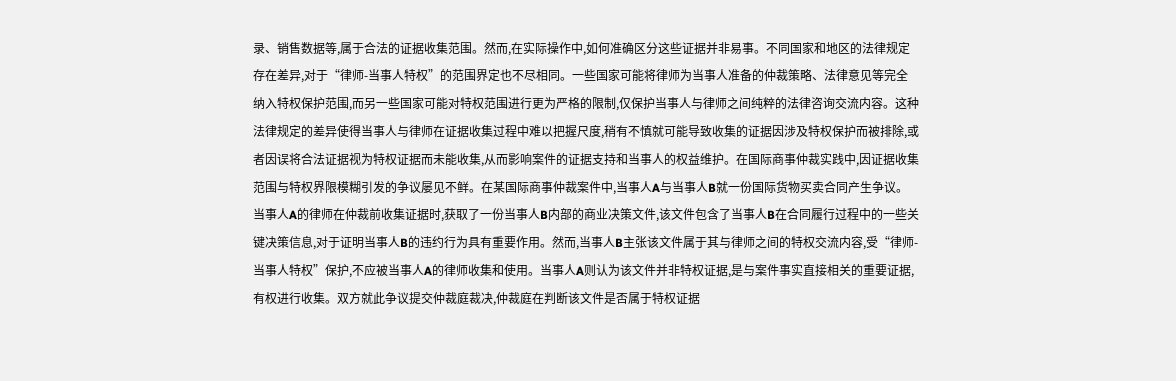录、销售数据等,属于合法的证据收集范围。然而,在实际操作中,如何准确区分这些证据并非易事。不同国家和地区的法律规定存在差异,对于“律师-当事人特权”的范围界定也不尽相同。一些国家可能将律师为当事人准备的仲裁策略、法律意见等完全纳入特权保护范围,而另一些国家可能对特权范围进行更为严格的限制,仅保护当事人与律师之间纯粹的法律咨询交流内容。这种法律规定的差异使得当事人与律师在证据收集过程中难以把握尺度,稍有不慎就可能导致收集的证据因涉及特权保护而被排除,或者因误将合法证据视为特权证据而未能收集,从而影响案件的证据支持和当事人的权益维护。在国际商事仲裁实践中,因证据收集范围与特权界限模糊引发的争议屡见不鲜。在某国际商事仲裁案件中,当事人A与当事人B就一份国际货物买卖合同产生争议。当事人A的律师在仲裁前收集证据时,获取了一份当事人B内部的商业决策文件,该文件包含了当事人B在合同履行过程中的一些关键决策信息,对于证明当事人B的违约行为具有重要作用。然而,当事人B主张该文件属于其与律师之间的特权交流内容,受“律师-当事人特权”保护,不应被当事人A的律师收集和使用。当事人A则认为该文件并非特权证据,是与案件事实直接相关的重要证据,有权进行收集。双方就此争议提交仲裁庭裁决,仲裁庭在判断该文件是否属于特权证据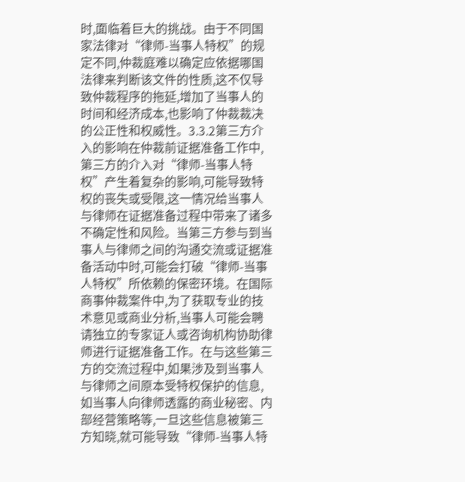时,面临着巨大的挑战。由于不同国家法律对“律师-当事人特权”的规定不同,仲裁庭难以确定应依据哪国法律来判断该文件的性质,这不仅导致仲裁程序的拖延,增加了当事人的时间和经济成本,也影响了仲裁裁决的公正性和权威性。3.3.2第三方介入的影响在仲裁前证据准备工作中,第三方的介入对“律师-当事人特权”产生着复杂的影响,可能导致特权的丧失或受限,这一情况给当事人与律师在证据准备过程中带来了诸多不确定性和风险。当第三方参与到当事人与律师之间的沟通交流或证据准备活动中时,可能会打破“律师-当事人特权”所依赖的保密环境。在国际商事仲裁案件中,为了获取专业的技术意见或商业分析,当事人可能会聘请独立的专家证人或咨询机构协助律师进行证据准备工作。在与这些第三方的交流过程中,如果涉及到当事人与律师之间原本受特权保护的信息,如当事人向律师透露的商业秘密、内部经营策略等,一旦这些信息被第三方知晓,就可能导致“律师-当事人特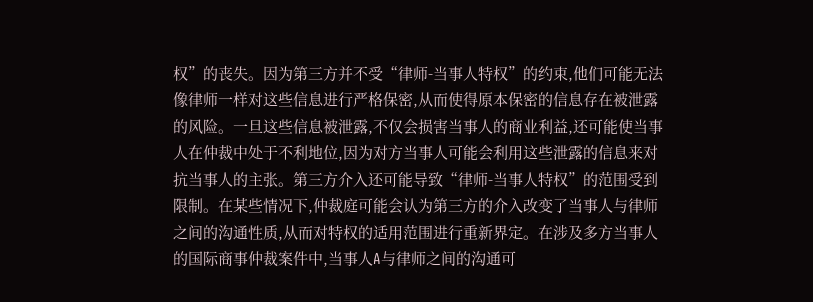权”的丧失。因为第三方并不受“律师-当事人特权”的约束,他们可能无法像律师一样对这些信息进行严格保密,从而使得原本保密的信息存在被泄露的风险。一旦这些信息被泄露,不仅会损害当事人的商业利益,还可能使当事人在仲裁中处于不利地位,因为对方当事人可能会利用这些泄露的信息来对抗当事人的主张。第三方介入还可能导致“律师-当事人特权”的范围受到限制。在某些情况下,仲裁庭可能会认为第三方的介入改变了当事人与律师之间的沟通性质,从而对特权的适用范围进行重新界定。在涉及多方当事人的国际商事仲裁案件中,当事人A与律师之间的沟通可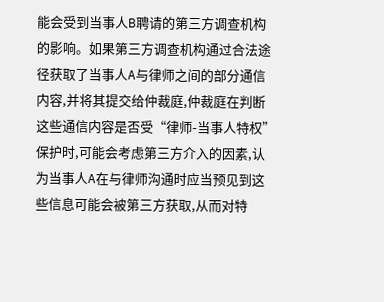能会受到当事人B聘请的第三方调查机构的影响。如果第三方调查机构通过合法途径获取了当事人A与律师之间的部分通信内容,并将其提交给仲裁庭,仲裁庭在判断这些通信内容是否受“律师-当事人特权”保护时,可能会考虑第三方介入的因素,认为当事人A在与律师沟通时应当预见到这些信息可能会被第三方获取,从而对特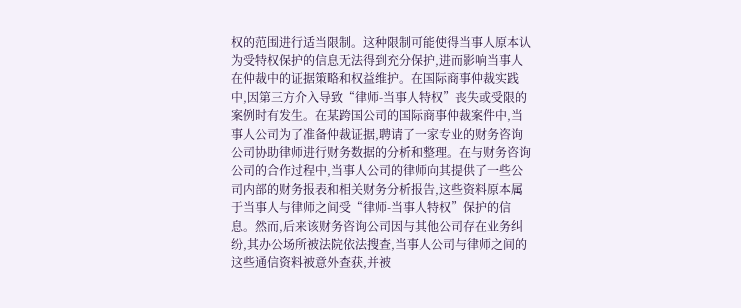权的范围进行适当限制。这种限制可能使得当事人原本认为受特权保护的信息无法得到充分保护,进而影响当事人在仲裁中的证据策略和权益维护。在国际商事仲裁实践中,因第三方介入导致“律师-当事人特权”丧失或受限的案例时有发生。在某跨国公司的国际商事仲裁案件中,当事人公司为了准备仲裁证据,聘请了一家专业的财务咨询公司协助律师进行财务数据的分析和整理。在与财务咨询公司的合作过程中,当事人公司的律师向其提供了一些公司内部的财务报表和相关财务分析报告,这些资料原本属于当事人与律师之间受“律师-当事人特权”保护的信息。然而,后来该财务咨询公司因与其他公司存在业务纠纷,其办公场所被法院依法搜查,当事人公司与律师之间的这些通信资料被意外查获,并被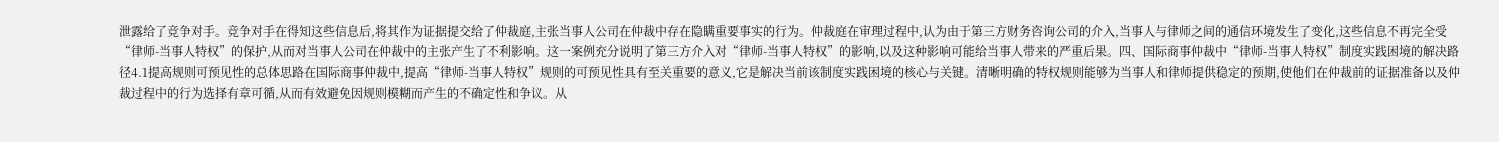泄露给了竞争对手。竞争对手在得知这些信息后,将其作为证据提交给了仲裁庭,主张当事人公司在仲裁中存在隐瞒重要事实的行为。仲裁庭在审理过程中,认为由于第三方财务咨询公司的介入,当事人与律师之间的通信环境发生了变化,这些信息不再完全受“律师-当事人特权”的保护,从而对当事人公司在仲裁中的主张产生了不利影响。这一案例充分说明了第三方介入对“律师-当事人特权”的影响,以及这种影响可能给当事人带来的严重后果。四、国际商事仲裁中“律师-当事人特权”制度实践困境的解决路径4.1提高规则可预见性的总体思路在国际商事仲裁中,提高“律师-当事人特权”规则的可预见性具有至关重要的意义,它是解决当前该制度实践困境的核心与关键。清晰明确的特权规则能够为当事人和律师提供稳定的预期,使他们在仲裁前的证据准备以及仲裁过程中的行为选择有章可循,从而有效避免因规则模糊而产生的不确定性和争议。从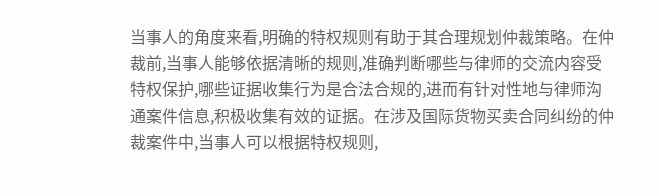当事人的角度来看,明确的特权规则有助于其合理规划仲裁策略。在仲裁前,当事人能够依据清晰的规则,准确判断哪些与律师的交流内容受特权保护,哪些证据收集行为是合法合规的,进而有针对性地与律师沟通案件信息,积极收集有效的证据。在涉及国际货物买卖合同纠纷的仲裁案件中,当事人可以根据特权规则,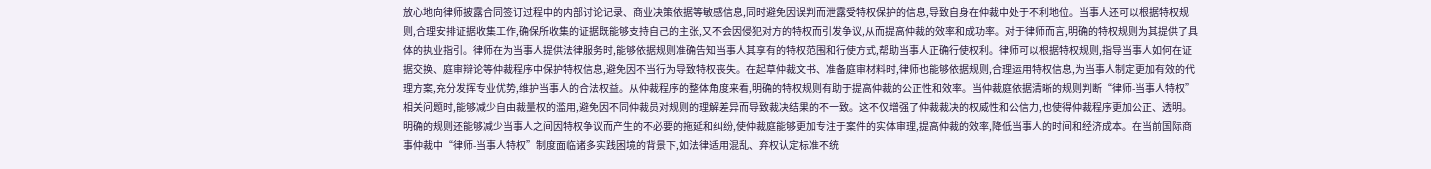放心地向律师披露合同签订过程中的内部讨论记录、商业决策依据等敏感信息,同时避免因误判而泄露受特权保护的信息,导致自身在仲裁中处于不利地位。当事人还可以根据特权规则,合理安排证据收集工作,确保所收集的证据既能够支持自己的主张,又不会因侵犯对方的特权而引发争议,从而提高仲裁的效率和成功率。对于律师而言,明确的特权规则为其提供了具体的执业指引。律师在为当事人提供法律服务时,能够依据规则准确告知当事人其享有的特权范围和行使方式,帮助当事人正确行使权利。律师可以根据特权规则,指导当事人如何在证据交换、庭审辩论等仲裁程序中保护特权信息,避免因不当行为导致特权丧失。在起草仲裁文书、准备庭审材料时,律师也能够依据规则,合理运用特权信息,为当事人制定更加有效的代理方案,充分发挥专业优势,维护当事人的合法权益。从仲裁程序的整体角度来看,明确的特权规则有助于提高仲裁的公正性和效率。当仲裁庭依据清晰的规则判断“律师-当事人特权”相关问题时,能够减少自由裁量权的滥用,避免因不同仲裁员对规则的理解差异而导致裁决结果的不一致。这不仅增强了仲裁裁决的权威性和公信力,也使得仲裁程序更加公正、透明。明确的规则还能够减少当事人之间因特权争议而产生的不必要的拖延和纠纷,使仲裁庭能够更加专注于案件的实体审理,提高仲裁的效率,降低当事人的时间和经济成本。在当前国际商事仲裁中“律师-当事人特权”制度面临诸多实践困境的背景下,如法律适用混乱、弃权认定标准不统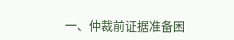一、仲裁前证据准备困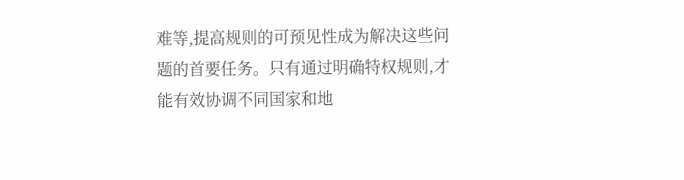难等,提高规则的可预见性成为解决这些问题的首要任务。只有通过明确特权规则,才能有效协调不同国家和地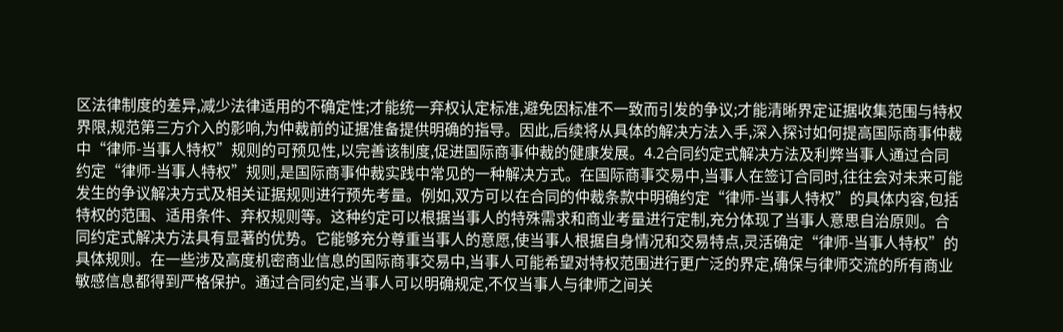区法律制度的差异,减少法律适用的不确定性;才能统一弃权认定标准,避免因标准不一致而引发的争议;才能清晰界定证据收集范围与特权界限,规范第三方介入的影响,为仲裁前的证据准备提供明确的指导。因此,后续将从具体的解决方法入手,深入探讨如何提高国际商事仲裁中“律师-当事人特权”规则的可预见性,以完善该制度,促进国际商事仲裁的健康发展。4.2合同约定式解决方法及利弊当事人通过合同约定“律师-当事人特权”规则,是国际商事仲裁实践中常见的一种解决方式。在国际商事交易中,当事人在签订合同时,往往会对未来可能发生的争议解决方式及相关证据规则进行预先考量。例如,双方可以在合同的仲裁条款中明确约定“律师-当事人特权”的具体内容,包括特权的范围、适用条件、弃权规则等。这种约定可以根据当事人的特殊需求和商业考量进行定制,充分体现了当事人意思自治原则。合同约定式解决方法具有显著的优势。它能够充分尊重当事人的意愿,使当事人根据自身情况和交易特点,灵活确定“律师-当事人特权”的具体规则。在一些涉及高度机密商业信息的国际商事交易中,当事人可能希望对特权范围进行更广泛的界定,确保与律师交流的所有商业敏感信息都得到严格保护。通过合同约定,当事人可以明确规定,不仅当事人与律师之间关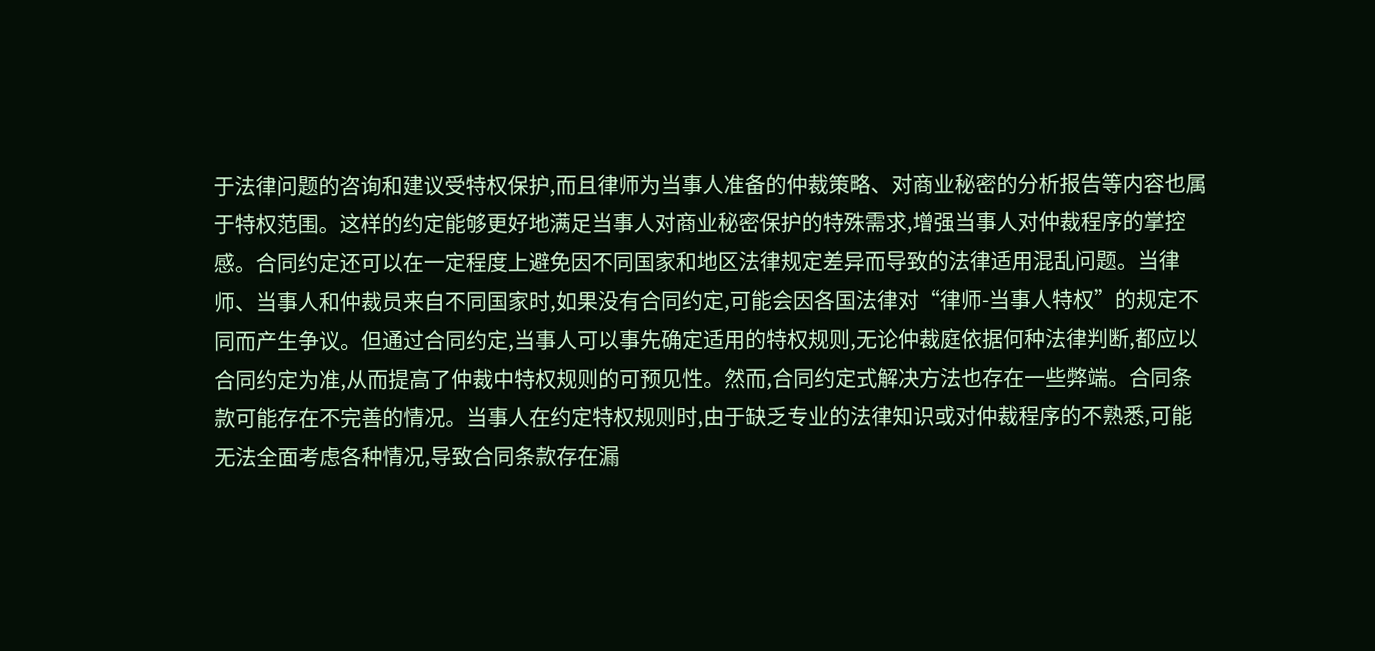于法律问题的咨询和建议受特权保护,而且律师为当事人准备的仲裁策略、对商业秘密的分析报告等内容也属于特权范围。这样的约定能够更好地满足当事人对商业秘密保护的特殊需求,增强当事人对仲裁程序的掌控感。合同约定还可以在一定程度上避免因不同国家和地区法律规定差异而导致的法律适用混乱问题。当律师、当事人和仲裁员来自不同国家时,如果没有合同约定,可能会因各国法律对“律师-当事人特权”的规定不同而产生争议。但通过合同约定,当事人可以事先确定适用的特权规则,无论仲裁庭依据何种法律判断,都应以合同约定为准,从而提高了仲裁中特权规则的可预见性。然而,合同约定式解决方法也存在一些弊端。合同条款可能存在不完善的情况。当事人在约定特权规则时,由于缺乏专业的法律知识或对仲裁程序的不熟悉,可能无法全面考虑各种情况,导致合同条款存在漏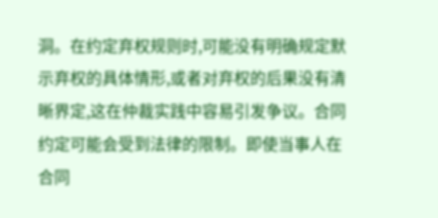洞。在约定弃权规则时,可能没有明确规定默示弃权的具体情形,或者对弃权的后果没有清晰界定,这在仲裁实践中容易引发争议。合同约定可能会受到法律的限制。即使当事人在合同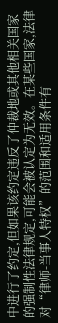中进行了约定,但如果该约定违反了仲裁地或其他相关国家的强制性法律规定,可能会被认定为无效。在某些国家,法律对“律师-当事人特权”的范围和适用条件有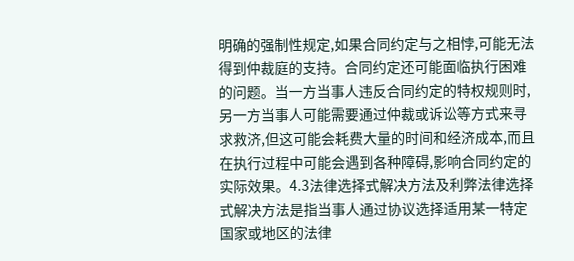明确的强制性规定,如果合同约定与之相悖,可能无法得到仲裁庭的支持。合同约定还可能面临执行困难的问题。当一方当事人违反合同约定的特权规则时,另一方当事人可能需要通过仲裁或诉讼等方式来寻求救济,但这可能会耗费大量的时间和经济成本,而且在执行过程中可能会遇到各种障碍,影响合同约定的实际效果。4.3法律选择式解决方法及利弊法律选择式解决方法是指当事人通过协议选择适用某一特定国家或地区的法律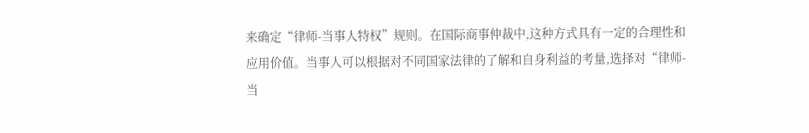来确定“律师-当事人特权”规则。在国际商事仲裁中,这种方式具有一定的合理性和应用价值。当事人可以根据对不同国家法律的了解和自身利益的考量,选择对“律师-当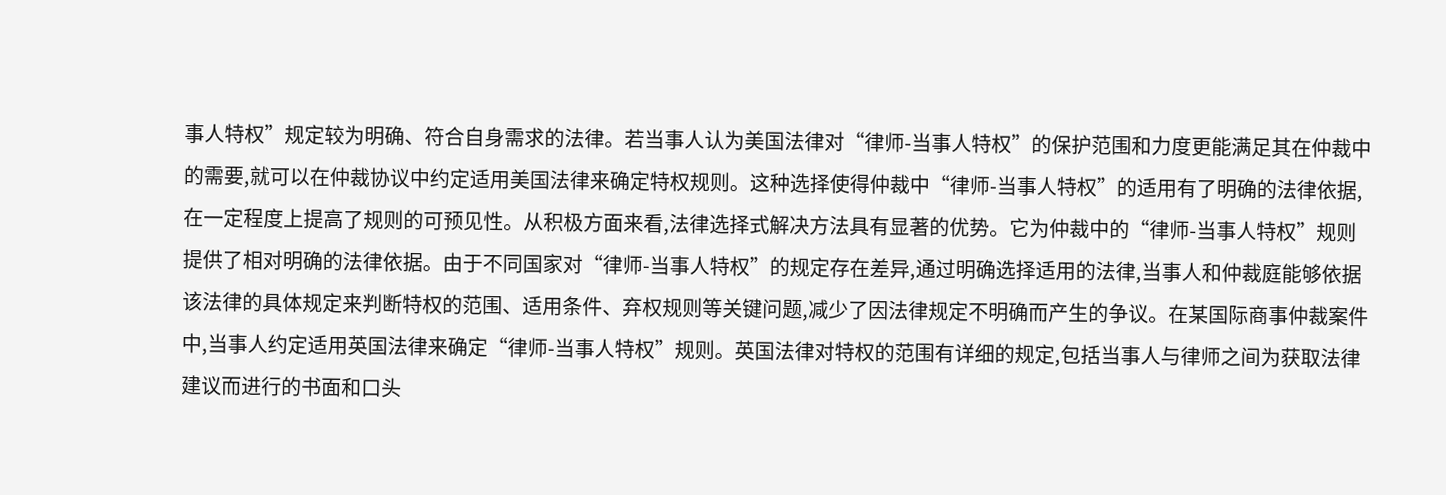事人特权”规定较为明确、符合自身需求的法律。若当事人认为美国法律对“律师-当事人特权”的保护范围和力度更能满足其在仲裁中的需要,就可以在仲裁协议中约定适用美国法律来确定特权规则。这种选择使得仲裁中“律师-当事人特权”的适用有了明确的法律依据,在一定程度上提高了规则的可预见性。从积极方面来看,法律选择式解决方法具有显著的优势。它为仲裁中的“律师-当事人特权”规则提供了相对明确的法律依据。由于不同国家对“律师-当事人特权”的规定存在差异,通过明确选择适用的法律,当事人和仲裁庭能够依据该法律的具体规定来判断特权的范围、适用条件、弃权规则等关键问题,减少了因法律规定不明确而产生的争议。在某国际商事仲裁案件中,当事人约定适用英国法律来确定“律师-当事人特权”规则。英国法律对特权的范围有详细的规定,包括当事人与律师之间为获取法律建议而进行的书面和口头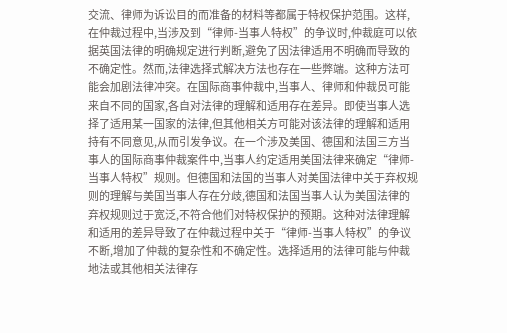交流、律师为诉讼目的而准备的材料等都属于特权保护范围。这样,在仲裁过程中,当涉及到“律师-当事人特权”的争议时,仲裁庭可以依据英国法律的明确规定进行判断,避免了因法律适用不明确而导致的不确定性。然而,法律选择式解决方法也存在一些弊端。这种方法可能会加剧法律冲突。在国际商事仲裁中,当事人、律师和仲裁员可能来自不同的国家,各自对法律的理解和适用存在差异。即使当事人选择了适用某一国家的法律,但其他相关方可能对该法律的理解和适用持有不同意见,从而引发争议。在一个涉及美国、德国和法国三方当事人的国际商事仲裁案件中,当事人约定适用美国法律来确定“律师-当事人特权”规则。但德国和法国的当事人对美国法律中关于弃权规则的理解与美国当事人存在分歧,德国和法国当事人认为美国法律的弃权规则过于宽泛,不符合他们对特权保护的预期。这种对法律理解和适用的差异导致了在仲裁过程中关于“律师-当事人特权”的争议不断,增加了仲裁的复杂性和不确定性。选择适用的法律可能与仲裁地法或其他相关法律存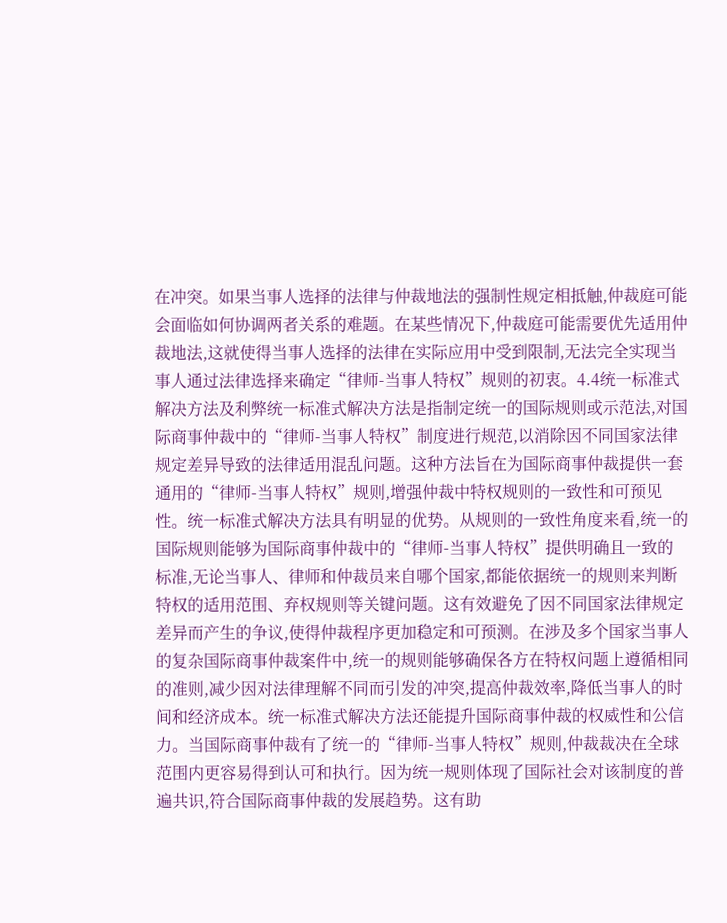在冲突。如果当事人选择的法律与仲裁地法的强制性规定相抵触,仲裁庭可能会面临如何协调两者关系的难题。在某些情况下,仲裁庭可能需要优先适用仲裁地法,这就使得当事人选择的法律在实际应用中受到限制,无法完全实现当事人通过法律选择来确定“律师-当事人特权”规则的初衷。4.4统一标准式解决方法及利弊统一标准式解决方法是指制定统一的国际规则或示范法,对国际商事仲裁中的“律师-当事人特权”制度进行规范,以消除因不同国家法律规定差异导致的法律适用混乱问题。这种方法旨在为国际商事仲裁提供一套通用的“律师-当事人特权”规则,增强仲裁中特权规则的一致性和可预见性。统一标准式解决方法具有明显的优势。从规则的一致性角度来看,统一的国际规则能够为国际商事仲裁中的“律师-当事人特权”提供明确且一致的标准,无论当事人、律师和仲裁员来自哪个国家,都能依据统一的规则来判断特权的适用范围、弃权规则等关键问题。这有效避免了因不同国家法律规定差异而产生的争议,使得仲裁程序更加稳定和可预测。在涉及多个国家当事人的复杂国际商事仲裁案件中,统一的规则能够确保各方在特权问题上遵循相同的准则,减少因对法律理解不同而引发的冲突,提高仲裁效率,降低当事人的时间和经济成本。统一标准式解决方法还能提升国际商事仲裁的权威性和公信力。当国际商事仲裁有了统一的“律师-当事人特权”规则,仲裁裁决在全球范围内更容易得到认可和执行。因为统一规则体现了国际社会对该制度的普遍共识,符合国际商事仲裁的发展趋势。这有助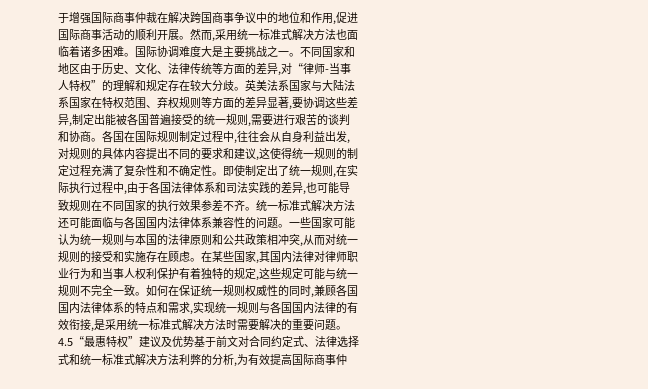于增强国际商事仲裁在解决跨国商事争议中的地位和作用,促进国际商事活动的顺利开展。然而,采用统一标准式解决方法也面临着诸多困难。国际协调难度大是主要挑战之一。不同国家和地区由于历史、文化、法律传统等方面的差异,对“律师-当事人特权”的理解和规定存在较大分歧。英美法系国家与大陆法系国家在特权范围、弃权规则等方面的差异显著,要协调这些差异,制定出能被各国普遍接受的统一规则,需要进行艰苦的谈判和协商。各国在国际规则制定过程中,往往会从自身利益出发,对规则的具体内容提出不同的要求和建议,这使得统一规则的制定过程充满了复杂性和不确定性。即使制定出了统一规则,在实际执行过程中,由于各国法律体系和司法实践的差异,也可能导致规则在不同国家的执行效果参差不齐。统一标准式解决方法还可能面临与各国国内法律体系兼容性的问题。一些国家可能认为统一规则与本国的法律原则和公共政策相冲突,从而对统一规则的接受和实施存在顾虑。在某些国家,其国内法律对律师职业行为和当事人权利保护有着独特的规定,这些规定可能与统一规则不完全一致。如何在保证统一规则权威性的同时,兼顾各国国内法律体系的特点和需求,实现统一规则与各国国内法律的有效衔接,是采用统一标准式解决方法时需要解决的重要问题。4.5“最惠特权”建议及优势基于前文对合同约定式、法律选择式和统一标准式解决方法利弊的分析,为有效提高国际商事仲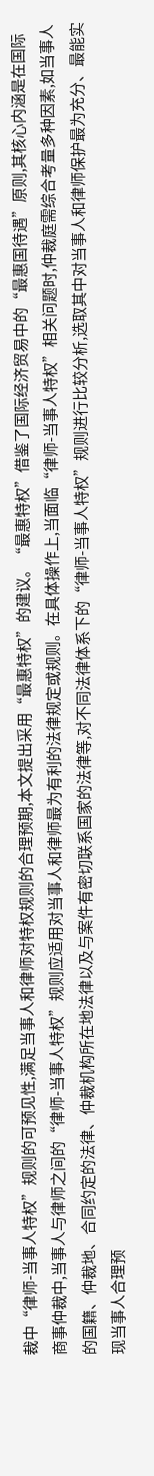裁中“律师-当事人特权”规则的可预见性,满足当事人和律师对特权规则的合理预期,本文提出采用“最惠特权”的建议。“最惠特权”借鉴了国际经济贸易中的“最惠国待遇”原则,其核心内涵是在国际商事仲裁中,当事人与律师之间的“律师-当事人特权”规则应适用对当事人和律师最为有利的法律规定或规则。在具体操作上,当面临“律师-当事人特权”相关问题时,仲裁庭需综合考量多种因素,如当事人的国籍、仲裁地、合同约定的法律、仲裁机构所在地法律以及与案件有密切联系国家的法律等,对不同法律体系下的“律师-当事人特权”规则进行比较分析,选取其中对当事人和律师保护最为充分、最能实现当事人合理预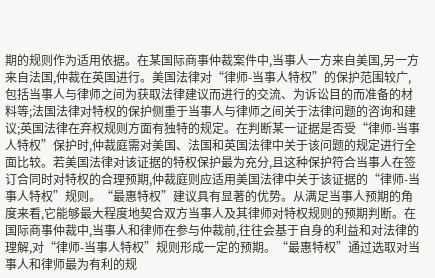期的规则作为适用依据。在某国际商事仲裁案件中,当事人一方来自美国,另一方来自法国,仲裁在英国进行。美国法律对“律师-当事人特权”的保护范围较广,包括当事人与律师之间为获取法律建议而进行的交流、为诉讼目的而准备的材料等;法国法律对特权的保护侧重于当事人与律师之间关于法律问题的咨询和建议;英国法律在弃权规则方面有独特的规定。在判断某一证据是否受“律师-当事人特权”保护时,仲裁庭需对美国、法国和英国法律中关于该问题的规定进行全面比较。若美国法律对该证据的特权保护最为充分,且这种保护符合当事人在签订合同时对特权的合理预期,仲裁庭则应适用美国法律中关于该证据的“律师-当事人特权”规则。“最惠特权”建议具有显著的优势。从满足当事人预期的角度来看,它能够最大程度地契合双方当事人及其律师对特权规则的预期判断。在国际商事仲裁中,当事人和律师在参与仲裁前,往往会基于自身的利益和对法律的理解,对“律师-当事人特权”规则形成一定的预期。“最惠特权”通过选取对当事人和律师最为有利的规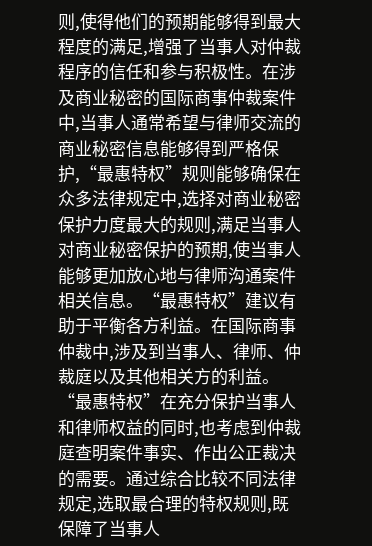则,使得他们的预期能够得到最大程度的满足,增强了当事人对仲裁程序的信任和参与积极性。在涉及商业秘密的国际商事仲裁案件中,当事人通常希望与律师交流的商业秘密信息能够得到严格保护,“最惠特权”规则能够确保在众多法律规定中,选择对商业秘密保护力度最大的规则,满足当事人对商业秘密保护的预期,使当事人能够更加放心地与律师沟通案件相关信息。“最惠特权”建议有助于平衡各方利益。在国际商事仲裁中,涉及到当事人、律师、仲裁庭以及其他相关方的利益。“最惠特权”在充分保护当事人和律师权益的同时,也考虑到仲裁庭查明案件事实、作出公正裁决的需要。通过综合比较不同法律规定,选取最合理的特权规则,既保障了当事人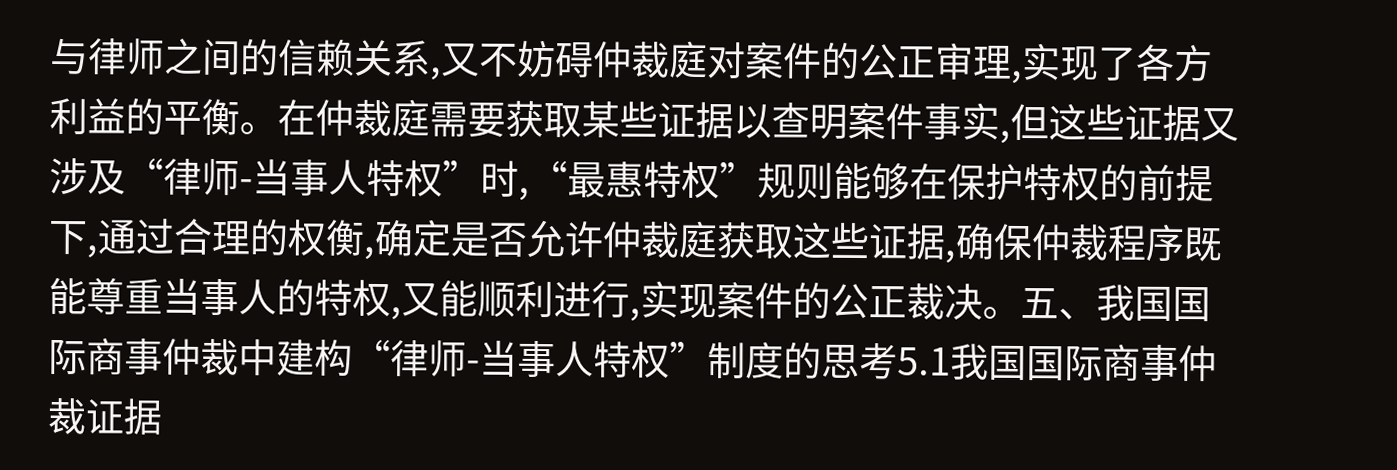与律师之间的信赖关系,又不妨碍仲裁庭对案件的公正审理,实现了各方利益的平衡。在仲裁庭需要获取某些证据以查明案件事实,但这些证据又涉及“律师-当事人特权”时,“最惠特权”规则能够在保护特权的前提下,通过合理的权衡,确定是否允许仲裁庭获取这些证据,确保仲裁程序既能尊重当事人的特权,又能顺利进行,实现案件的公正裁决。五、我国国际商事仲裁中建构“律师-当事人特权”制度的思考5.1我国国际商事仲裁证据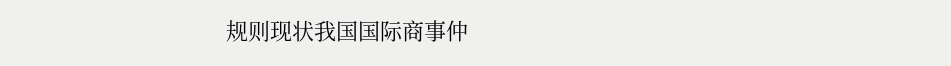规则现状我国国际商事仲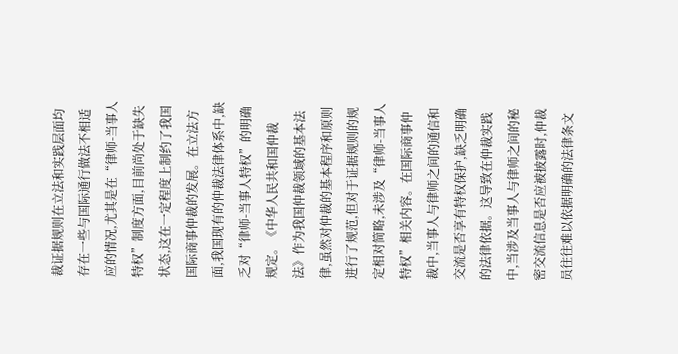裁证据规则在立法和实践层面均存在一些与国际通行做法不相适应的情况,尤其是在“律师-当事人特权”制度方面,目前尚处于缺失状态,这在一定程度上制约了我国国际商事仲裁的发展。在立法方面,我国现有的仲裁法律体系中,缺乏对“律师-当事人特权”的明确规定。《中华人民共和国仲裁法》作为我国仲裁领域的基本法律,虽然对仲裁的基本程序和原则进行了规范,但对于证据规则的规定相对简略,未涉及“律师-当事人特权”相关内容。在国际商事仲裁中,当事人与律师之间的通信和交流是否享有特权保护,缺乏明确的法律依据。这导致在仲裁实践中,当涉及当事人与律师之间的秘密交流信息是否应被披露时,仲裁员往往难以依据明确的法律条文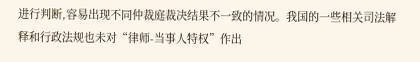进行判断,容易出现不同仲裁庭裁决结果不一致的情况。我国的一些相关司法解释和行政法规也未对“律师-当事人特权”作出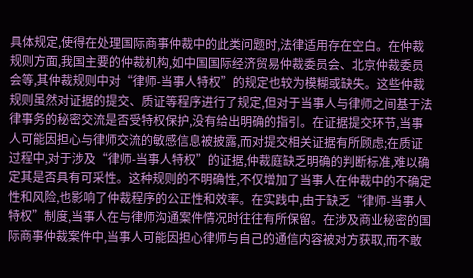具体规定,使得在处理国际商事仲裁中的此类问题时,法律适用存在空白。在仲裁规则方面,我国主要的仲裁机构,如中国国际经济贸易仲裁委员会、北京仲裁委员会等,其仲裁规则中对“律师-当事人特权”的规定也较为模糊或缺失。这些仲裁规则虽然对证据的提交、质证等程序进行了规定,但对于当事人与律师之间基于法律事务的秘密交流是否受特权保护,没有给出明确的指引。在证据提交环节,当事人可能因担心与律师交流的敏感信息被披露,而对提交相关证据有所顾虑;在质证过程中,对于涉及“律师-当事人特权”的证据,仲裁庭缺乏明确的判断标准,难以确定其是否具有可采性。这种规则的不明确性,不仅增加了当事人在仲裁中的不确定性和风险,也影响了仲裁程序的公正性和效率。在实践中,由于缺乏“律师-当事人特权”制度,当事人在与律师沟通案件情况时往往有所保留。在涉及商业秘密的国际商事仲裁案件中,当事人可能因担心律师与自己的通信内容被对方获取,而不敢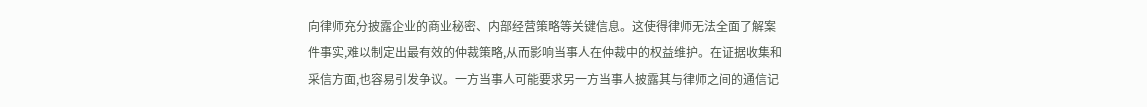向律师充分披露企业的商业秘密、内部经营策略等关键信息。这使得律师无法全面了解案件事实,难以制定出最有效的仲裁策略,从而影响当事人在仲裁中的权益维护。在证据收集和采信方面,也容易引发争议。一方当事人可能要求另一方当事人披露其与律师之间的通信记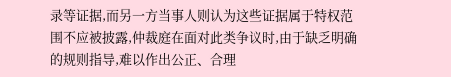录等证据,而另一方当事人则认为这些证据属于特权范围不应被披露,仲裁庭在面对此类争议时,由于缺乏明确的规则指导,难以作出公正、合理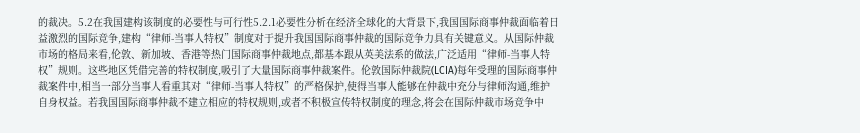的裁决。5.2在我国建构该制度的必要性与可行性5.2.1必要性分析在经济全球化的大背景下,我国国际商事仲裁面临着日益激烈的国际竞争,建构“律师-当事人特权”制度对于提升我国国际商事仲裁的国际竞争力具有关键意义。从国际仲裁市场的格局来看,伦敦、新加坡、香港等热门国际商事仲裁地点,都基本跟从英美法系的做法,广泛适用“律师-当事人特权”规则。这些地区凭借完善的特权制度,吸引了大量国际商事仲裁案件。伦敦国际仲裁院(LCIA)每年受理的国际商事仲裁案件中,相当一部分当事人看重其对“律师-当事人特权”的严格保护,使得当事人能够在仲裁中充分与律师沟通,维护自身权益。若我国国际商事仲裁不建立相应的特权规则,或者不积极宣传特权制度的理念,将会在国际仲裁市场竞争中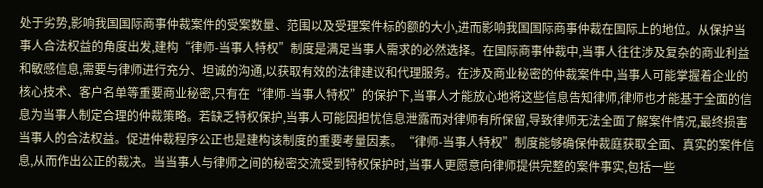处于劣势,影响我国国际商事仲裁案件的受案数量、范围以及受理案件标的额的大小,进而影响我国国际商事仲裁在国际上的地位。从保护当事人合法权益的角度出发,建构“律师-当事人特权”制度是满足当事人需求的必然选择。在国际商事仲裁中,当事人往往涉及复杂的商业利益和敏感信息,需要与律师进行充分、坦诚的沟通,以获取有效的法律建议和代理服务。在涉及商业秘密的仲裁案件中,当事人可能掌握着企业的核心技术、客户名单等重要商业秘密,只有在“律师-当事人特权”的保护下,当事人才能放心地将这些信息告知律师,律师也才能基于全面的信息为当事人制定合理的仲裁策略。若缺乏特权保护,当事人可能因担忧信息泄露而对律师有所保留,导致律师无法全面了解案件情况,最终损害当事人的合法权益。促进仲裁程序公正也是建构该制度的重要考量因素。“律师-当事人特权”制度能够确保仲裁庭获取全面、真实的案件信息,从而作出公正的裁决。当当事人与律师之间的秘密交流受到特权保护时,当事人更愿意向律师提供完整的案件事实,包括一些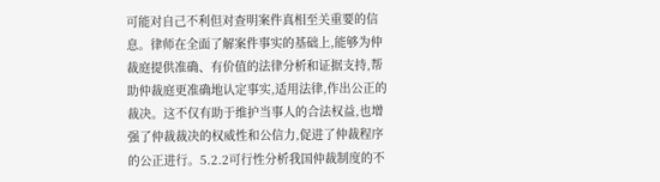可能对自己不利但对查明案件真相至关重要的信息。律师在全面了解案件事实的基础上,能够为仲裁庭提供准确、有价值的法律分析和证据支持,帮助仲裁庭更准确地认定事实,适用法律,作出公正的裁决。这不仅有助于维护当事人的合法权益,也增强了仲裁裁决的权威性和公信力,促进了仲裁程序的公正进行。5.2.2可行性分析我国仲裁制度的不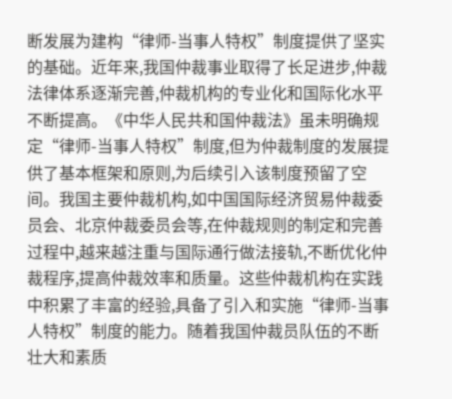断发展为建构“律师-当事人特权”制度提供了坚实的基础。近年来,我国仲裁事业取得了长足进步,仲裁法律体系逐渐完善,仲裁机构的专业化和国际化水平不断提高。《中华人民共和国仲裁法》虽未明确规定“律师-当事人特权”制度,但为仲裁制度的发展提供了基本框架和原则,为后续引入该制度预留了空间。我国主要仲裁机构,如中国国际经济贸易仲裁委员会、北京仲裁委员会等,在仲裁规则的制定和完善过程中,越来越注重与国际通行做法接轨,不断优化仲裁程序,提高仲裁效率和质量。这些仲裁机构在实践中积累了丰富的经验,具备了引入和实施“律师-当事人特权”制度的能力。随着我国仲裁员队伍的不断壮大和素质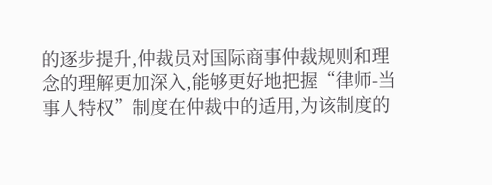的逐步提升,仲裁员对国际商事仲裁规则和理念的理解更加深入,能够更好地把握“律师-当事人特权”制度在仲裁中的适用,为该制度的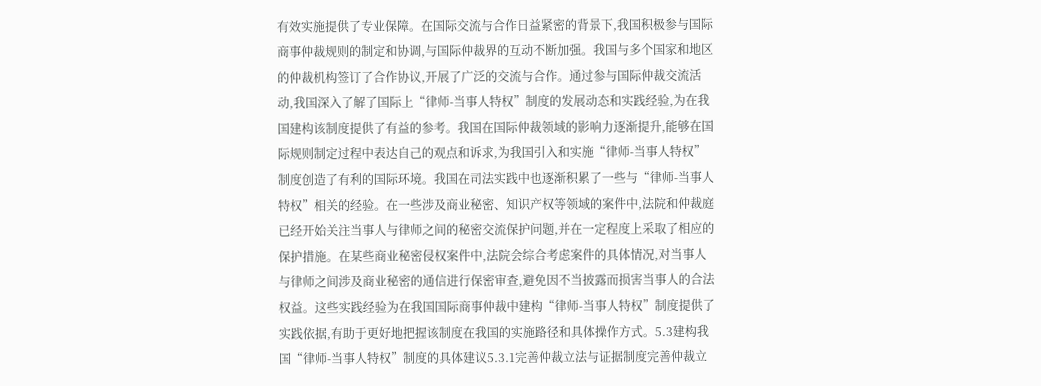有效实施提供了专业保障。在国际交流与合作日益紧密的背景下,我国积极参与国际商事仲裁规则的制定和协调,与国际仲裁界的互动不断加强。我国与多个国家和地区的仲裁机构签订了合作协议,开展了广泛的交流与合作。通过参与国际仲裁交流活动,我国深入了解了国际上“律师-当事人特权”制度的发展动态和实践经验,为在我国建构该制度提供了有益的参考。我国在国际仲裁领域的影响力逐渐提升,能够在国际规则制定过程中表达自己的观点和诉求,为我国引入和实施“律师-当事人特权”制度创造了有利的国际环境。我国在司法实践中也逐渐积累了一些与“律师-当事人特权”相关的经验。在一些涉及商业秘密、知识产权等领域的案件中,法院和仲裁庭已经开始关注当事人与律师之间的秘密交流保护问题,并在一定程度上采取了相应的保护措施。在某些商业秘密侵权案件中,法院会综合考虑案件的具体情况,对当事人与律师之间涉及商业秘密的通信进行保密审查,避免因不当披露而损害当事人的合法权益。这些实践经验为在我国国际商事仲裁中建构“律师-当事人特权”制度提供了实践依据,有助于更好地把握该制度在我国的实施路径和具体操作方式。5.3建构我国“律师-当事人特权”制度的具体建议5.3.1完善仲裁立法与证据制度完善仲裁立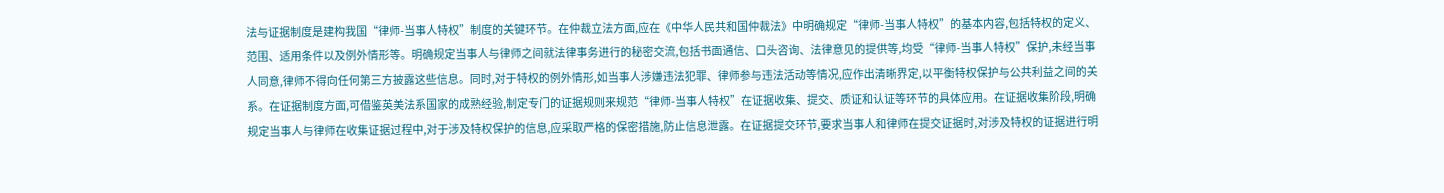法与证据制度是建构我国“律师-当事人特权”制度的关键环节。在仲裁立法方面,应在《中华人民共和国仲裁法》中明确规定“律师-当事人特权”的基本内容,包括特权的定义、范围、适用条件以及例外情形等。明确规定当事人与律师之间就法律事务进行的秘密交流,包括书面通信、口头咨询、法律意见的提供等,均受“律师-当事人特权”保护,未经当事人同意,律师不得向任何第三方披露这些信息。同时,对于特权的例外情形,如当事人涉嫌违法犯罪、律师参与违法活动等情况,应作出清晰界定,以平衡特权保护与公共利益之间的关系。在证据制度方面,可借鉴英美法系国家的成熟经验,制定专门的证据规则来规范“律师-当事人特权”在证据收集、提交、质证和认证等环节的具体应用。在证据收集阶段,明确规定当事人与律师在收集证据过程中,对于涉及特权保护的信息,应采取严格的保密措施,防止信息泄露。在证据提交环节,要求当事人和律师在提交证据时,对涉及特权的证据进行明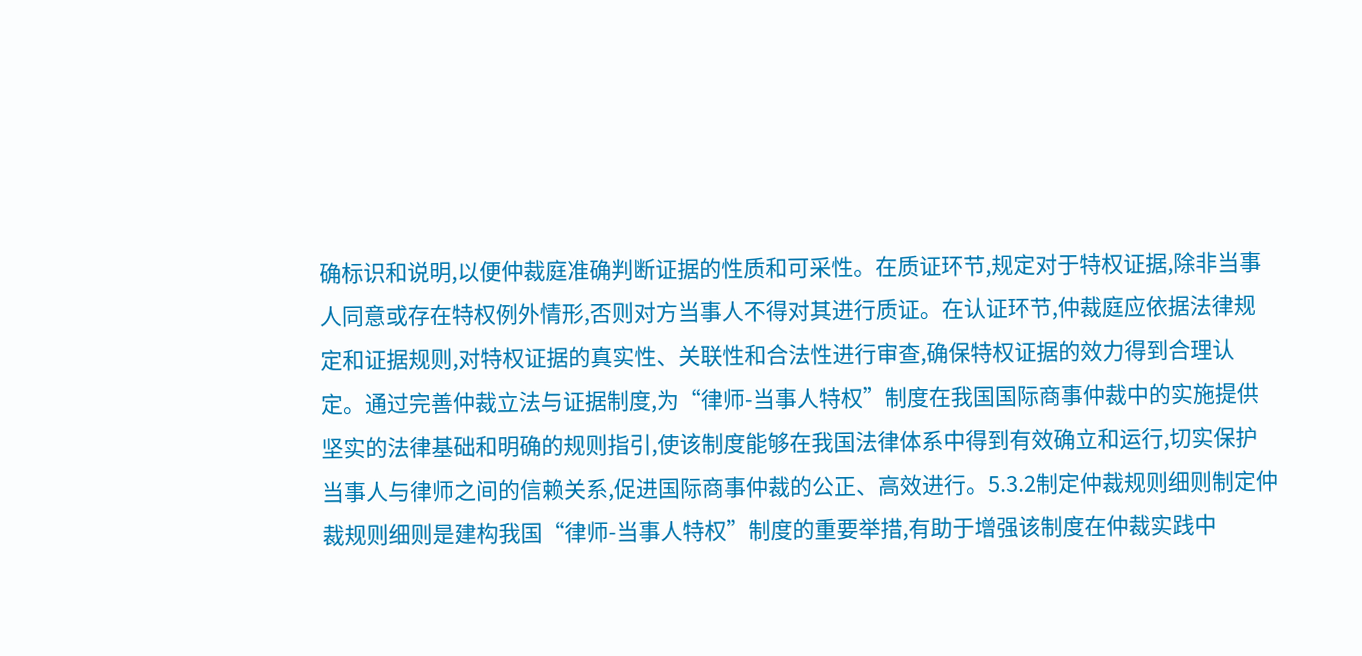确标识和说明,以便仲裁庭准确判断证据的性质和可采性。在质证环节,规定对于特权证据,除非当事人同意或存在特权例外情形,否则对方当事人不得对其进行质证。在认证环节,仲裁庭应依据法律规定和证据规则,对特权证据的真实性、关联性和合法性进行审查,确保特权证据的效力得到合理认定。通过完善仲裁立法与证据制度,为“律师-当事人特权”制度在我国国际商事仲裁中的实施提供坚实的法律基础和明确的规则指引,使该制度能够在我国法律体系中得到有效确立和运行,切实保护当事人与律师之间的信赖关系,促进国际商事仲裁的公正、高效进行。5.3.2制定仲裁规则细则制定仲裁规则细则是建构我国“律师-当事人特权”制度的重要举措,有助于增强该制度在仲裁实践中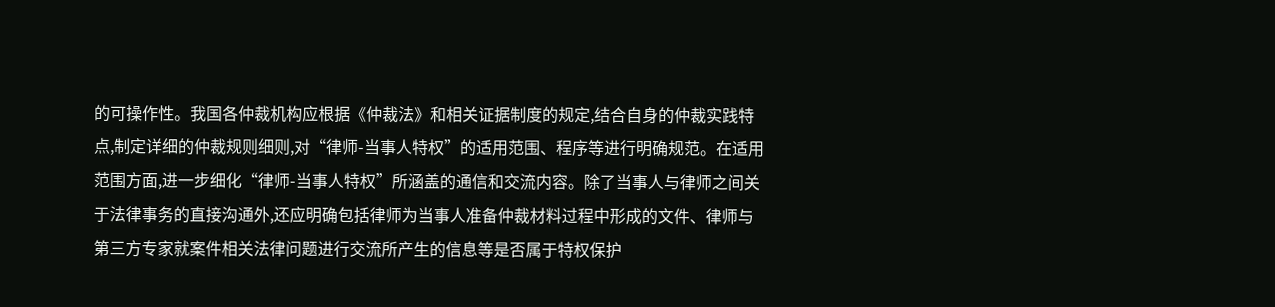的可操作性。我国各仲裁机构应根据《仲裁法》和相关证据制度的规定,结合自身的仲裁实践特点,制定详细的仲裁规则细则,对“律师-当事人特权”的适用范围、程序等进行明确规范。在适用范围方面,进一步细化“律师-当事人特权”所涵盖的通信和交流内容。除了当事人与律师之间关于法律事务的直接沟通外,还应明确包括律师为当事人准备仲裁材料过程中形成的文件、律师与第三方专家就案件相关法律问题进行交流所产生的信息等是否属于特权保护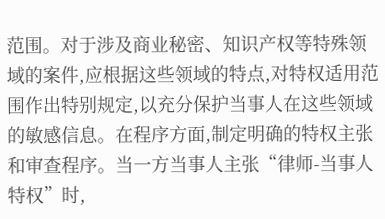范围。对于涉及商业秘密、知识产权等特殊领域的案件,应根据这些领域的特点,对特权适用范围作出特别规定,以充分保护当事人在这些领域的敏感信息。在程序方面,制定明确的特权主张和审查程序。当一方当事人主张“律师-当事人特权”时,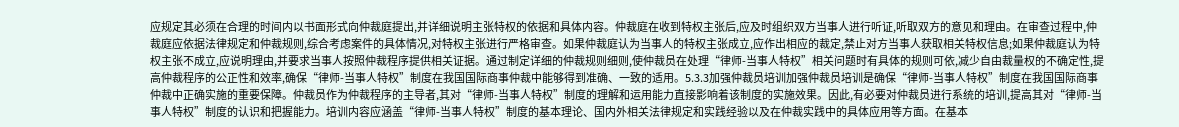应规定其必须在合理的时间内以书面形式向仲裁庭提出,并详细说明主张特权的依据和具体内容。仲裁庭在收到特权主张后,应及时组织双方当事人进行听证,听取双方的意见和理由。在审查过程中,仲裁庭应依据法律规定和仲裁规则,综合考虑案件的具体情况,对特权主张进行严格审查。如果仲裁庭认为当事人的特权主张成立,应作出相应的裁定,禁止对方当事人获取相关特权信息;如果仲裁庭认为特权主张不成立,应说明理由,并要求当事人按照仲裁程序提供相关证据。通过制定详细的仲裁规则细则,使仲裁员在处理“律师-当事人特权”相关问题时有具体的规则可依,减少自由裁量权的不确定性,提高仲裁程序的公正性和效率,确保“律师-当事人特权”制度在我国国际商事仲裁中能够得到准确、一致的适用。5.3.3加强仲裁员培训加强仲裁员培训是确保“律师-当事人特权”制度在我国国际商事仲裁中正确实施的重要保障。仲裁员作为仲裁程序的主导者,其对“律师-当事人特权”制度的理解和运用能力直接影响着该制度的实施效果。因此,有必要对仲裁员进行系统的培训,提高其对“律师-当事人特权”制度的认识和把握能力。培训内容应涵盖“律师-当事人特权”制度的基本理论、国内外相关法律规定和实践经验以及在仲裁实践中的具体应用等方面。在基本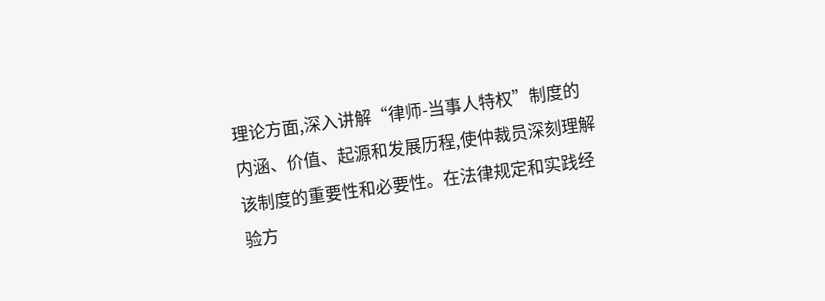理论方面,深入讲解“律师-当事人特权”制度的内涵、价值、起源和发展历程,使仲裁员深刻理解该制度的重要性和必要性。在法律规定和实践经验方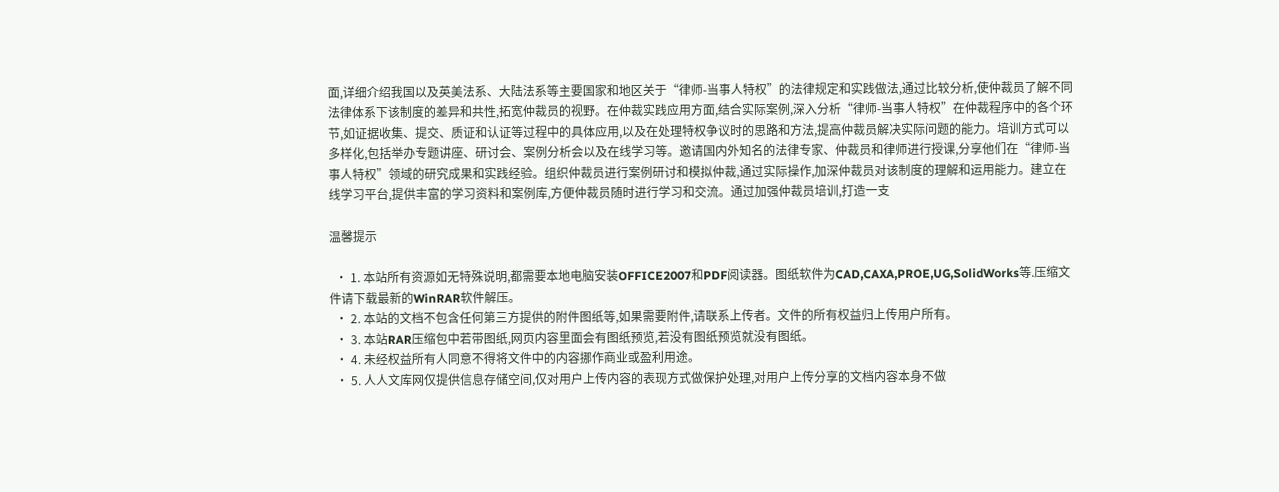面,详细介绍我国以及英美法系、大陆法系等主要国家和地区关于“律师-当事人特权”的法律规定和实践做法,通过比较分析,使仲裁员了解不同法律体系下该制度的差异和共性,拓宽仲裁员的视野。在仲裁实践应用方面,结合实际案例,深入分析“律师-当事人特权”在仲裁程序中的各个环节,如证据收集、提交、质证和认证等过程中的具体应用,以及在处理特权争议时的思路和方法,提高仲裁员解决实际问题的能力。培训方式可以多样化,包括举办专题讲座、研讨会、案例分析会以及在线学习等。邀请国内外知名的法律专家、仲裁员和律师进行授课,分享他们在“律师-当事人特权”领域的研究成果和实践经验。组织仲裁员进行案例研讨和模拟仲裁,通过实际操作,加深仲裁员对该制度的理解和运用能力。建立在线学习平台,提供丰富的学习资料和案例库,方便仲裁员随时进行学习和交流。通过加强仲裁员培训,打造一支

温馨提示

  • 1. 本站所有资源如无特殊说明,都需要本地电脑安装OFFICE2007和PDF阅读器。图纸软件为CAD,CAXA,PROE,UG,SolidWorks等.压缩文件请下载最新的WinRAR软件解压。
  • 2. 本站的文档不包含任何第三方提供的附件图纸等,如果需要附件,请联系上传者。文件的所有权益归上传用户所有。
  • 3. 本站RAR压缩包中若带图纸,网页内容里面会有图纸预览,若没有图纸预览就没有图纸。
  • 4. 未经权益所有人同意不得将文件中的内容挪作商业或盈利用途。
  • 5. 人人文库网仅提供信息存储空间,仅对用户上传内容的表现方式做保护处理,对用户上传分享的文档内容本身不做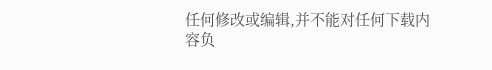任何修改或编辑,并不能对任何下载内容负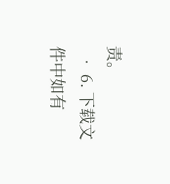责。
  • 6. 下载文件中如有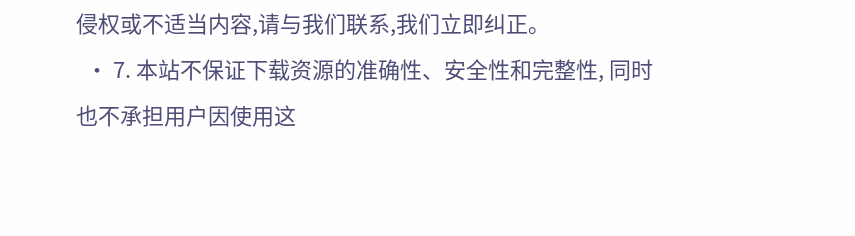侵权或不适当内容,请与我们联系,我们立即纠正。
  • 7. 本站不保证下载资源的准确性、安全性和完整性, 同时也不承担用户因使用这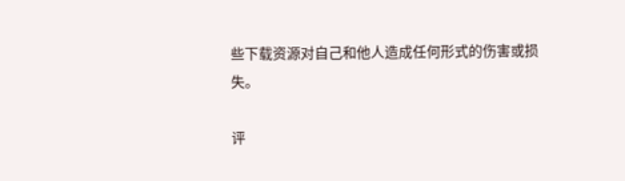些下载资源对自己和他人造成任何形式的伤害或损失。

评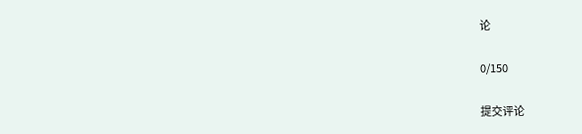论

0/150

提交评论